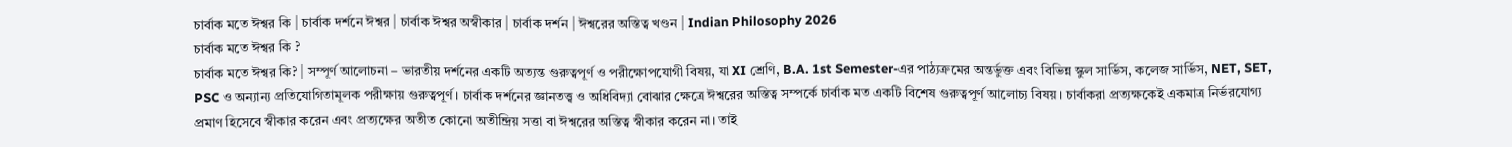চার্বাক মতে ঈশ্বর কি | চার্বাক দর্শনে ঈশ্বর | চার্বাক ঈশ্বর অস্বীকার | চার্বাক দর্শন | ঈশ্বরের অস্তিত্ব খণ্ডন | Indian Philosophy 2026
চার্বাক মতে ঈশ্বর কি ?
চার্বাক মতে ঈশ্বর কি? | সম্পূর্ণ আলোচনা – ভারতীয় দর্শনের একটি অত্যন্ত গুরুত্বপূর্ণ ও পরীক্ষোপযোগী বিষয়, যা XI শ্রেণি, B.A. 1st Semester-এর পাঠ্যক্রমের অন্তর্ভুক্ত এবং বিভিন্ন স্কুল সার্ভিস, কলেজ সার্ভিস, NET, SET, PSC ও অন্যান্য প্রতিযোগিতামূলক পরীক্ষায় গুরুত্বপূর্ণ। চার্বাক দর্শনের জ্ঞানতত্ত্ব ও অধিবিদ্যা বোঝার ক্ষেত্রে ঈশ্বরের অস্তিত্ব সম্পর্কে চার্বাক মত একটি বিশেষ গুরুত্বপূর্ণ আলোচ্য বিষয়। চার্বাকরা প্রত্যক্ষকেই একমাত্র নির্ভরযোগ্য প্রমাণ হিসেবে স্বীকার করেন এবং প্রত্যক্ষের অতীত কোনো অতীন্দ্রিয় সত্তা বা ঈশ্বরের অস্তিত্ব স্বীকার করেন না। তাই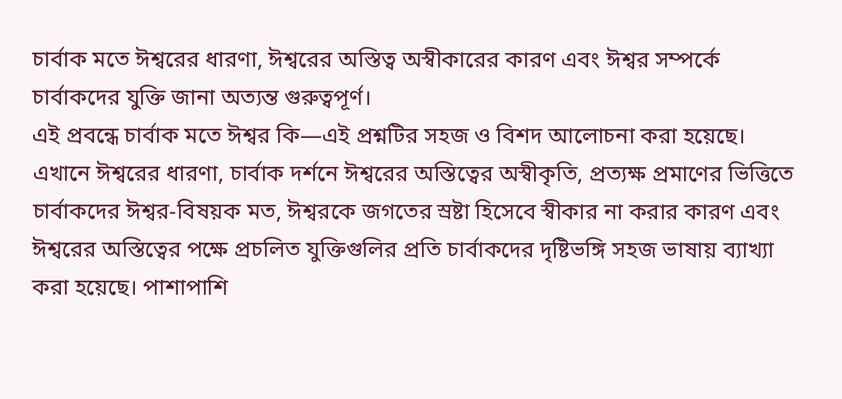চার্বাক মতে ঈশ্বরের ধারণা, ঈশ্বরের অস্তিত্ব অস্বীকারের কারণ এবং ঈশ্বর সম্পর্কে চার্বাকদের যুক্তি জানা অত্যন্ত গুরুত্বপূর্ণ।
এই প্রবন্ধে চার্বাক মতে ঈশ্বর কি—এই প্রশ্নটির সহজ ও বিশদ আলোচনা করা হয়েছে। এখানে ঈশ্বরের ধারণা, চার্বাক দর্শনে ঈশ্বরের অস্তিত্বের অস্বীকৃতি, প্রত্যক্ষ প্রমাণের ভিত্তিতে চার্বাকদের ঈশ্বর-বিষয়ক মত, ঈশ্বরকে জগতের স্রষ্টা হিসেবে স্বীকার না করার কারণ এবং ঈশ্বরের অস্তিত্বের পক্ষে প্রচলিত যুক্তিগুলির প্রতি চার্বাকদের দৃষ্টিভঙ্গি সহজ ভাষায় ব্যাখ্যা করা হয়েছে। পাশাপাশি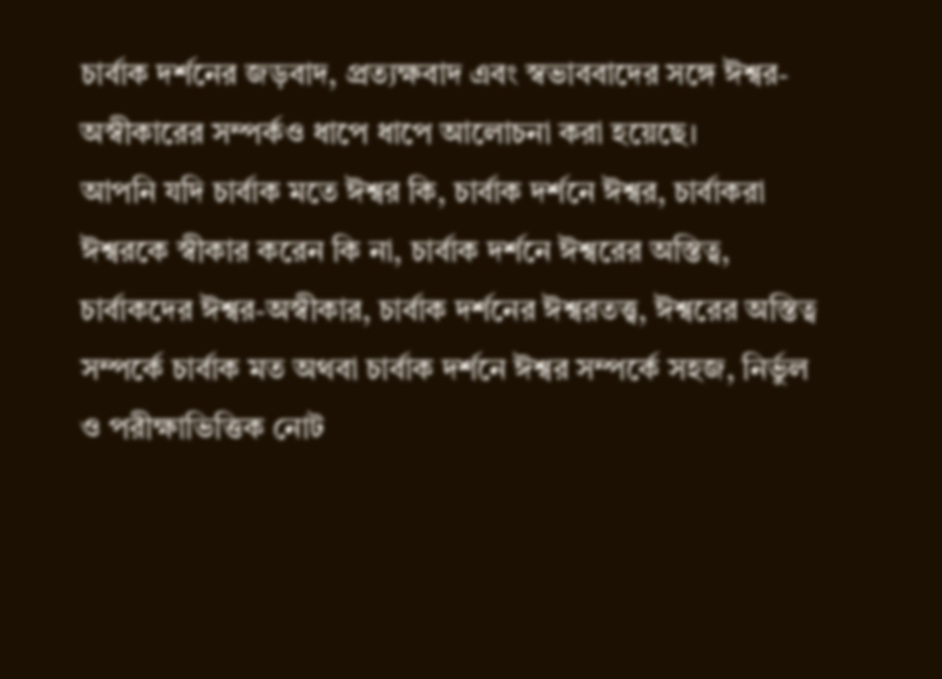চার্বাক দর্শনের জড়বাদ, প্রত্যক্ষবাদ এবং স্বভাববাদের সঙ্গে ঈশ্বর-অস্বীকারের সম্পর্কও ধাপে ধাপে আলোচনা করা হয়েছে।
আপনি যদি চার্বাক মতে ঈশ্বর কি, চার্বাক দর্শনে ঈশ্বর, চার্বাকরা ঈশ্বরকে স্বীকার করেন কি না, চার্বাক দর্শনে ঈশ্বরের অস্তিত্ব, চার্বাকদের ঈশ্বর-অস্বীকার, চার্বাক দর্শনের ঈশ্বরতত্ত্ব, ঈশ্বরের অস্তিত্ব সম্পর্কে চার্বাক মত অথবা চার্বাক দর্শনে ঈশ্বর সম্পর্কে সহজ, নির্ভুল ও পরীক্ষাভিত্তিক নোট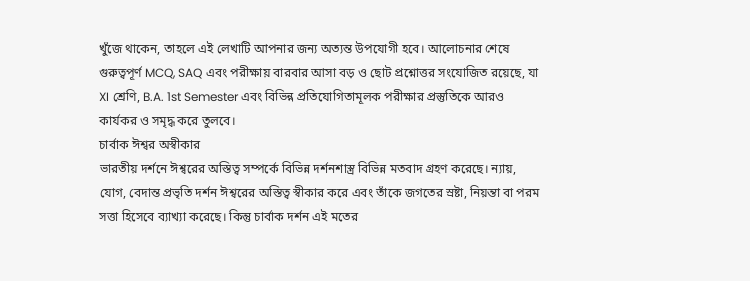খুঁজে থাকেন, তাহলে এই লেখাটি আপনার জন্য অত্যন্ত উপযোগী হবে। আলোচনার শেষে গুরুত্বপূর্ণ MCQ, SAQ এবং পরীক্ষায় বারবার আসা বড় ও ছোট প্রশ্নোত্তর সংযোজিত রয়েছে, যা XI শ্রেণি, B.A. 1st Semester এবং বিভিন্ন প্রতিযোগিতামূলক পরীক্ষার প্রস্তুতিকে আরও কার্যকর ও সমৃদ্ধ করে তুলবে।
চার্বাক ঈশ্বর অস্বীকার
ভারতীয় দর্শনে ঈশ্বরের অস্তিত্ব সম্পর্কে বিভিন্ন দর্শনশাস্ত্র বিভিন্ন মতবাদ গ্রহণ করেছে। ন্যায়, যোগ, বেদান্ত প্রভৃতি দর্শন ঈশ্বরের অস্তিত্ব স্বীকার করে এবং তাঁকে জগতের স্রষ্টা, নিয়ন্তা বা পরম সত্তা হিসেবে ব্যাখ্যা করেছে। কিন্তু চার্বাক দর্শন এই মতের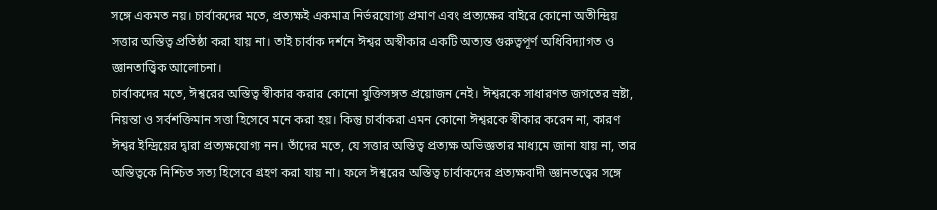সঙ্গে একমত নয়। চার্বাকদের মতে, প্রত্যক্ষই একমাত্র নির্ভরযোগ্য প্রমাণ এবং প্রত্যক্ষের বাইরে কোনো অতীন্দ্রিয় সত্তার অস্তিত্ব প্রতিষ্ঠা করা যায় না। তাই চার্বাক দর্শনে ঈশ্বর অস্বীকার একটি অত্যন্ত গুরুত্বপূর্ণ অধিবিদ্যাগত ও জ্ঞানতাত্ত্বিক আলোচনা।
চার্বাকদের মতে, ঈশ্বরের অস্তিত্ব স্বীকার করার কোনো যুক্তিসঙ্গত প্রয়োজন নেই। ঈশ্বরকে সাধারণত জগতের স্রষ্টা, নিয়ন্তা ও সর্বশক্তিমান সত্তা হিসেবে মনে করা হয়। কিন্তু চার্বাকরা এমন কোনো ঈশ্বরকে স্বীকার করেন না, কারণ ঈশ্বর ইন্দ্রিয়ের দ্বারা প্রত্যক্ষযোগ্য নন। তাঁদের মতে, যে সত্তার অস্তিত্ব প্রত্যক্ষ অভিজ্ঞতার মাধ্যমে জানা যায় না, তার অস্তিত্বকে নিশ্চিত সত্য হিসেবে গ্রহণ করা যায় না। ফলে ঈশ্বরের অস্তিত্ব চার্বাকদের প্রত্যক্ষবাদী জ্ঞানতত্ত্বের সঙ্গে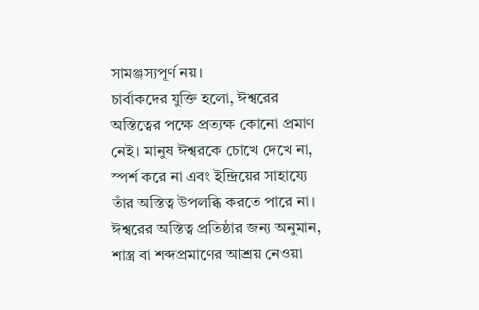সামঞ্জস্যপূর্ণ নয়।
চার্বাকদের যুক্তি হলো, ঈশ্বরের অস্তিত্বের পক্ষে প্রত্যক্ষ কোনো প্রমাণ নেই। মানুষ ঈশ্বরকে চোখে দেখে না, স্পর্শ করে না এবং ইন্দ্রিয়ের সাহায্যে তাঁর অস্তিত্ব উপলব্ধি করতে পারে না। ঈশ্বরের অস্তিত্ব প্রতিষ্ঠার জন্য অনুমান, শাস্ত্র বা শব্দপ্রমাণের আশ্রয় নেওয়া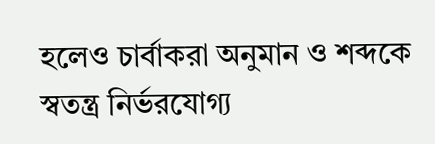হলেও চার্বাকরা অনুমান ও শব্দকে স্বতন্ত্র নির্ভরযোগ্য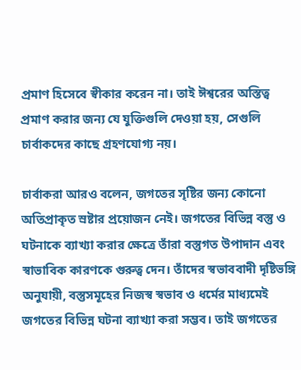প্রমাণ হিসেবে স্বীকার করেন না। তাই ঈশ্বরের অস্তিত্ব প্রমাণ করার জন্য যে যুক্তিগুলি দেওয়া হয়, সেগুলি চার্বাকদের কাছে গ্রহণযোগ্য নয়।

চার্বাকরা আরও বলেন, জগতের সৃষ্টির জন্য কোনো অতিপ্রাকৃত স্রষ্টার প্রয়োজন নেই। জগতের বিভিন্ন বস্তু ও ঘটনাকে ব্যাখ্যা করার ক্ষেত্রে তাঁরা বস্তুগত উপাদান এবং স্বাভাবিক কারণকে গুরুত্ব দেন। তাঁদের স্বভাববাদী দৃষ্টিভঙ্গি অনুযায়ী, বস্তুসমূহের নিজস্ব স্বভাব ও ধর্মের মাধ্যমেই জগতের বিভিন্ন ঘটনা ব্যাখ্যা করা সম্ভব। তাই জগতের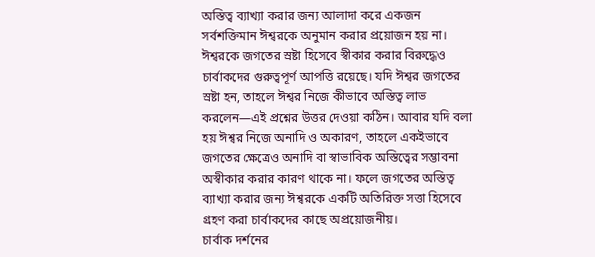অস্তিত্ব ব্যাখ্যা করার জন্য আলাদা করে একজন সর্বশক্তিমান ঈশ্বরকে অনুমান করার প্রয়োজন হয় না।
ঈশ্বরকে জগতের স্রষ্টা হিসেবে স্বীকার করার বিরুদ্ধেও চার্বাকদের গুরুত্বপূর্ণ আপত্তি রয়েছে। যদি ঈশ্বর জগতের স্রষ্টা হন, তাহলে ঈশ্বর নিজে কীভাবে অস্তিত্ব লাভ করলেন—এই প্রশ্নের উত্তর দেওয়া কঠিন। আবার যদি বলা হয় ঈশ্বর নিজে অনাদি ও অকারণ, তাহলে একইভাবে জগতের ক্ষেত্রেও অনাদি বা স্বাভাবিক অস্তিত্বের সম্ভাবনা অস্বীকার করার কারণ থাকে না। ফলে জগতের অস্তিত্ব ব্যাখ্যা করার জন্য ঈশ্বরকে একটি অতিরিক্ত সত্তা হিসেবে গ্রহণ করা চার্বাকদের কাছে অপ্রয়োজনীয়।
চার্বাক দর্শনের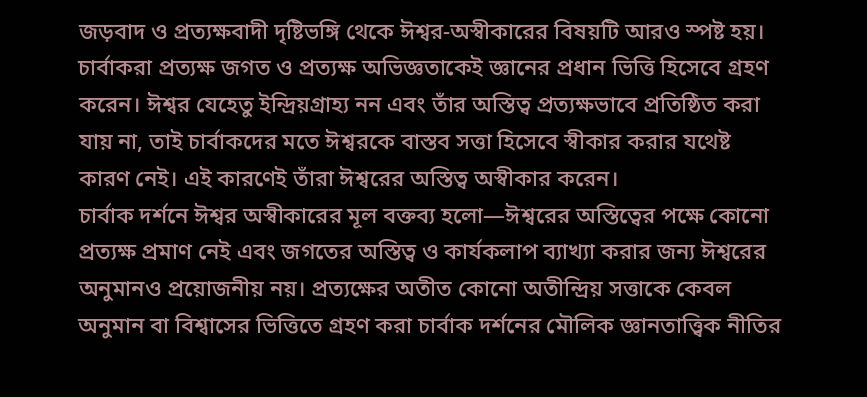জড়বাদ ও প্রত্যক্ষবাদী দৃষ্টিভঙ্গি থেকে ঈশ্বর-অস্বীকারের বিষয়টি আরও স্পষ্ট হয়। চার্বাকরা প্রত্যক্ষ জগত ও প্রত্যক্ষ অভিজ্ঞতাকেই জ্ঞানের প্রধান ভিত্তি হিসেবে গ্রহণ করেন। ঈশ্বর যেহেতু ইন্দ্রিয়গ্রাহ্য নন এবং তাঁর অস্তিত্ব প্রত্যক্ষভাবে প্রতিষ্ঠিত করা যায় না, তাই চার্বাকদের মতে ঈশ্বরকে বাস্তব সত্তা হিসেবে স্বীকার করার যথেষ্ট কারণ নেই। এই কারণেই তাঁরা ঈশ্বরের অস্তিত্ব অস্বীকার করেন।
চার্বাক দর্শনে ঈশ্বর অস্বীকারের মূল বক্তব্য হলো—ঈশ্বরের অস্তিত্বের পক্ষে কোনো প্রত্যক্ষ প্রমাণ নেই এবং জগতের অস্তিত্ব ও কার্যকলাপ ব্যাখ্যা করার জন্য ঈশ্বরের অনুমানও প্রয়োজনীয় নয়। প্রত্যক্ষের অতীত কোনো অতীন্দ্রিয় সত্তাকে কেবল অনুমান বা বিশ্বাসের ভিত্তিতে গ্রহণ করা চার্বাক দর্শনের মৌলিক জ্ঞানতাত্ত্বিক নীতির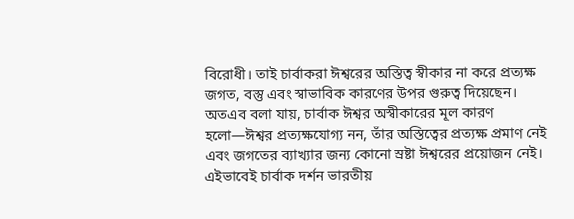বিরোধী। তাই চার্বাকরা ঈশ্বরের অস্তিত্ব স্বীকার না করে প্রত্যক্ষ জগত, বস্তু এবং স্বাভাবিক কারণের উপর গুরুত্ব দিয়েছেন।
অতএব বলা যায়, চার্বাক ঈশ্বর অস্বীকারের মূল কারণ হলো—ঈশ্বর প্রত্যক্ষযোগ্য নন, তাঁর অস্তিত্বের প্রত্যক্ষ প্রমাণ নেই এবং জগতের ব্যাখ্যার জন্য কোনো স্রষ্টা ঈশ্বরের প্রয়োজন নেই। এইভাবেই চার্বাক দর্শন ভারতীয়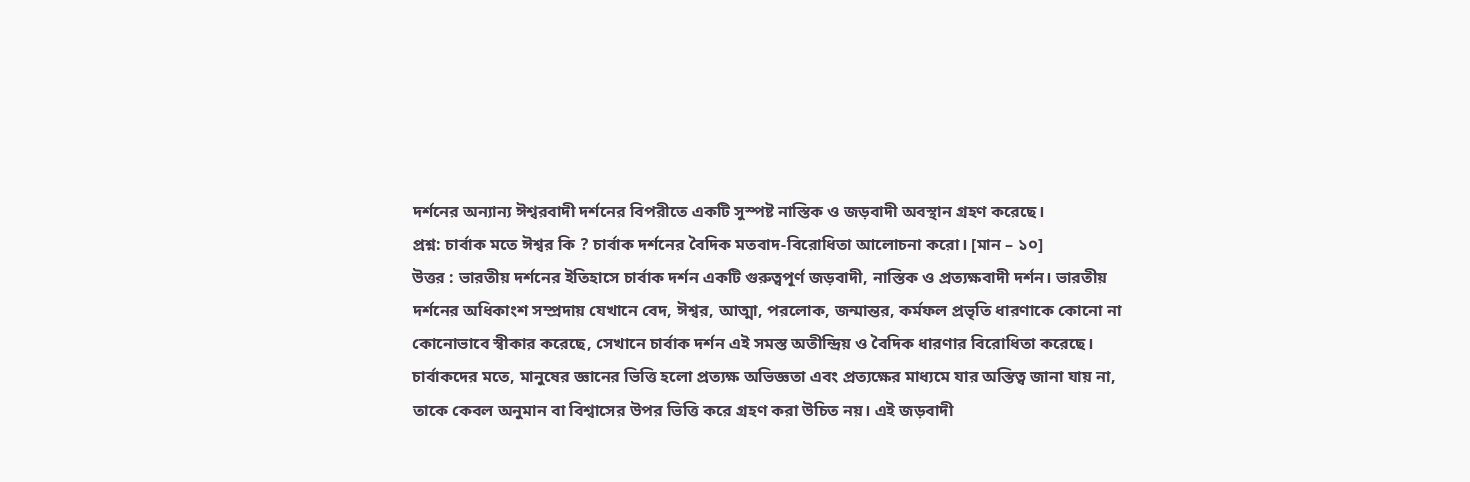দর্শনের অন্যান্য ঈশ্বরবাদী দর্শনের বিপরীতে একটি সুস্পষ্ট নাস্তিক ও জড়বাদী অবস্থান গ্রহণ করেছে।
প্রশ্ন: চার্বাক মতে ঈশ্বর কি ? চার্বাক দর্শনের বৈদিক মতবাদ-বিরোধিতা আলোচনা করো। [মান – ১০]
উত্তর : ভারতীয় দর্শনের ইতিহাসে চার্বাক দর্শন একটি গুরুত্বপূর্ণ জড়বাদী, নাস্তিক ও প্রত্যক্ষবাদী দর্শন। ভারতীয় দর্শনের অধিকাংশ সম্প্রদায় যেখানে বেদ, ঈশ্বর, আত্মা, পরলোক, জন্মান্তর, কর্মফল প্রভৃতি ধারণাকে কোনো না কোনোভাবে স্বীকার করেছে, সেখানে চার্বাক দর্শন এই সমস্ত অতীন্দ্রিয় ও বৈদিক ধারণার বিরোধিতা করেছে। চার্বাকদের মতে, মানুষের জ্ঞানের ভিত্তি হলো প্রত্যক্ষ অভিজ্ঞতা এবং প্রত্যক্ষের মাধ্যমে যার অস্তিত্ব জানা যায় না, তাকে কেবল অনুমান বা বিশ্বাসের উপর ভিত্তি করে গ্রহণ করা উচিত নয়। এই জড়বাদী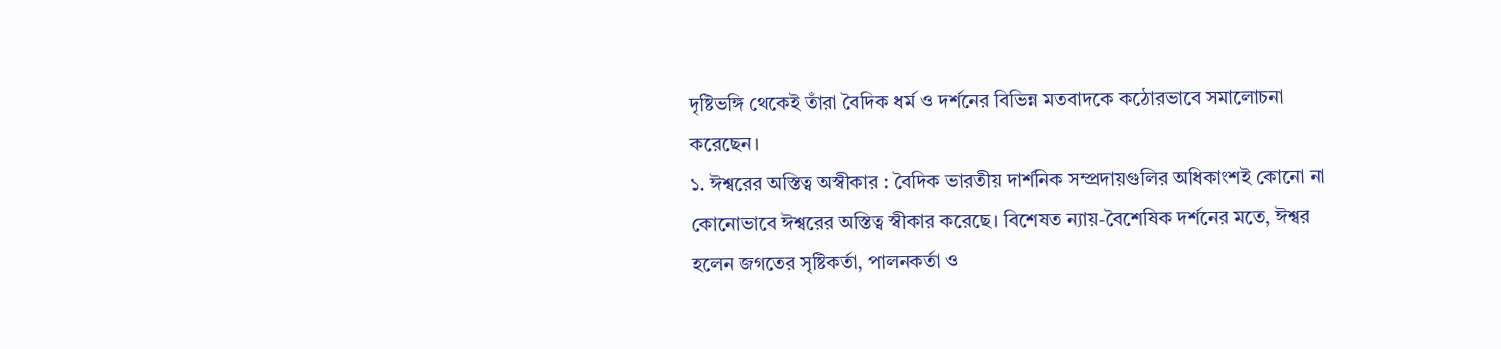দৃষ্টিভঙ্গি থেকেই তাঁরা বৈদিক ধর্ম ও দর্শনের বিভিন্ন মতবাদকে কঠোরভাবে সমালোচনা করেছেন।
১. ঈশ্বরের অস্তিত্ব অস্বীকার : বৈদিক ভারতীয় দার্শনিক সম্প্রদায়গুলির অধিকাংশই কোনো না কোনোভাবে ঈশ্বরের অস্তিত্ব স্বীকার করেছে। বিশেষত ন্যায়-বৈশেষিক দর্শনের মতে, ঈশ্বর হলেন জগতের সৃষ্টিকর্তা, পালনকর্তা ও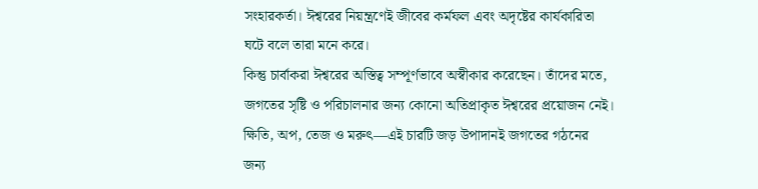সংহারকর্তা। ঈশ্বরের নিয়ন্ত্রণেই জীবের কর্মফল এবং অদৃষ্টের কার্যকারিতা ঘটে বলে তারা মনে করে।
কিন্তু চার্বাকরা ঈশ্বরের অস্তিত্ব সম্পূর্ণভাবে অস্বীকার করেছেন। তাঁদের মতে, জগতের সৃষ্টি ও পরিচালনার জন্য কোনো অতিপ্রাকৃত ঈশ্বরের প্রয়োজন নেই। ক্ষিতি, অপ, তেজ ও মরুৎ—এই চারটি জড় উপাদানই জগতের গঠনের জন্য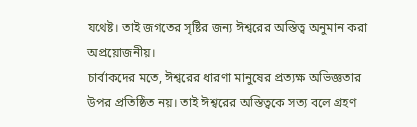যথেষ্ট। তাই জগতের সৃষ্টির জন্য ঈশ্বরের অস্তিত্ব অনুমান করা অপ্রয়োজনীয়।
চার্বাকদের মতে, ঈশ্বরের ধারণা মানুষের প্রত্যক্ষ অভিজ্ঞতার উপর প্রতিষ্ঠিত নয়। তাই ঈশ্বরের অস্তিত্বকে সত্য বলে গ্রহণ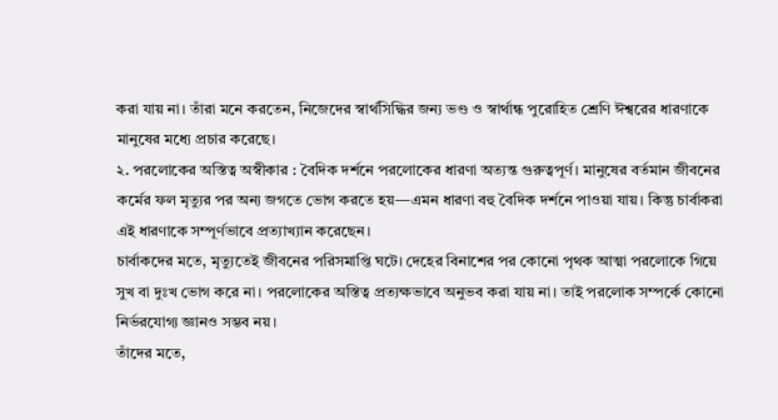করা যায় না। তাঁরা মনে করতেন, নিজেদের স্বার্থসিদ্ধির জন্য ভণ্ড ও স্বার্থান্ধ পুরোহিত শ্রেণি ঈশ্বরের ধারণাকে মানুষের মধ্যে প্রচার করেছে।
২. পরলোকের অস্তিত্ব অস্বীকার : বৈদিক দর্শনে পরলোকের ধারণা অত্যন্ত গুরুত্বপূর্ণ। মানুষের বর্তমান জীবনের কর্মের ফল মৃত্যুর পর অন্য জগতে ভোগ করতে হয়—এমন ধারণা বহু বৈদিক দর্শনে পাওয়া যায়। কিন্তু চার্বাকরা এই ধারণাকে সম্পূর্ণভাবে প্রত্যাখ্যান করেছেন।
চার্বাকদের মতে, মৃত্যুতেই জীবনের পরিসমাপ্তি ঘটে। দেহের বিনাশের পর কোনো পৃথক আত্মা পরলোকে গিয়ে সুখ বা দুঃখ ভোগ করে না। পরলোকের অস্তিত্ব প্রত্যক্ষভাবে অনুভব করা যায় না। তাই পরলোক সম্পর্কে কোনো নির্ভরযোগ্য জ্ঞানও সম্ভব নয়।
তাঁদের মতে,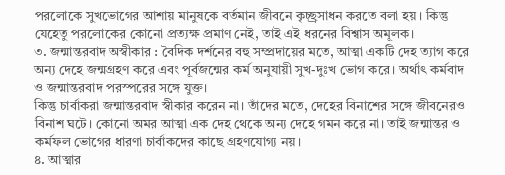পরলোকে সুখভোগের আশায় মানুষকে বর্তমান জীবনে কৃচ্ছ্রসাধন করতে বলা হয়। কিন্তু যেহেতু পরলোকের কোনো প্রত্যক্ষ প্রমাণ নেই, তাই এই ধরনের বিশ্বাস অমূলক।
৩. জন্মান্তরবাদ অস্বীকার : বৈদিক দর্শনের বহু সম্প্রদায়ের মতে, আত্মা একটি দেহ ত্যাগ করে অন্য দেহে জন্মগ্রহণ করে এবং পূর্বজন্মের কর্ম অনুযায়ী সুখ-দুঃখ ভোগ করে। অর্থাৎ কর্মবাদ ও জন্মান্তরবাদ পরস্পরের সঙ্গে যুক্ত।
কিন্তু চার্বাকরা জন্মান্তরবাদ স্বীকার করেন না। তাঁদের মতে, দেহের বিনাশের সঙ্গে জীবনেরও বিনাশ ঘটে। কোনো অমর আত্মা এক দেহ থেকে অন্য দেহে গমন করে না। তাই জন্মান্তর ও কর্মফল ভোগের ধারণা চার্বাকদের কাছে গ্রহণযোগ্য নয়।
৪. আত্মার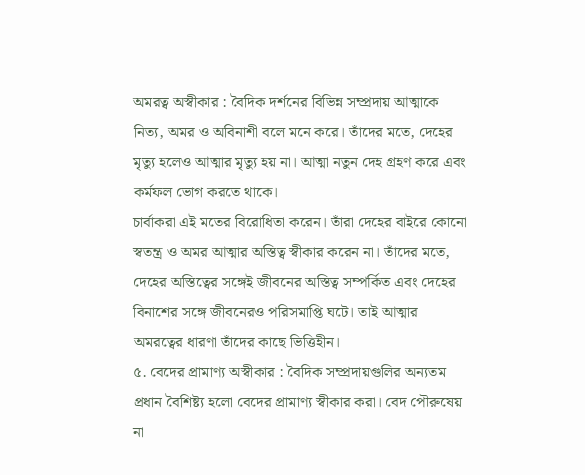অমরত্ব অস্বীকার : বৈদিক দর্শনের বিভিন্ন সম্প্রদায় আত্মাকে নিত্য, অমর ও অবিনাশী বলে মনে করে। তাঁদের মতে, দেহের মৃত্যু হলেও আত্মার মৃত্যু হয় না। আত্মা নতুন দেহ গ্রহণ করে এবং কর্মফল ভোগ করতে থাকে।
চার্বাকরা এই মতের বিরোধিতা করেন। তাঁরা দেহের বাইরে কোনো স্বতন্ত্র ও অমর আত্মার অস্তিত্ব স্বীকার করেন না। তাঁদের মতে, দেহের অস্তিত্বের সঙ্গেই জীবনের অস্তিত্ব সম্পর্কিত এবং দেহের বিনাশের সঙ্গে জীবনেরও পরিসমাপ্তি ঘটে। তাই আত্মার অমরত্বের ধারণা তাঁদের কাছে ভিত্তিহীন।
৫. বেদের প্রামাণ্য অস্বীকার : বৈদিক সম্প্রদায়গুলির অন্যতম প্রধান বৈশিষ্ট্য হলো বেদের প্রামাণ্য স্বীকার করা। বেদ পৌরুষেয় না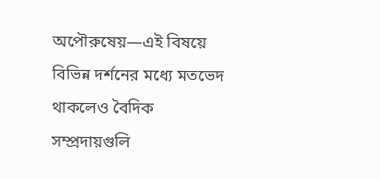অপৌরুষেয়—এই বিষয়ে বিভিন্ন দর্শনের মধ্যে মতভেদ থাকলেও বৈদিক সম্প্রদায়গুলি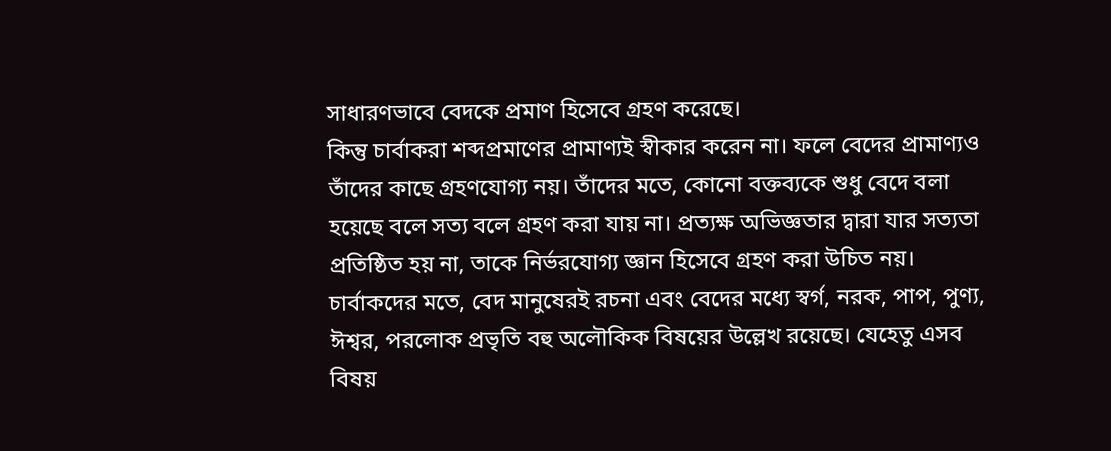সাধারণভাবে বেদকে প্রমাণ হিসেবে গ্রহণ করেছে।
কিন্তু চার্বাকরা শব্দপ্রমাণের প্রামাণ্যই স্বীকার করেন না। ফলে বেদের প্রামাণ্যও তাঁদের কাছে গ্রহণযোগ্য নয়। তাঁদের মতে, কোনো বক্তব্যকে শুধু বেদে বলা হয়েছে বলে সত্য বলে গ্রহণ করা যায় না। প্রত্যক্ষ অভিজ্ঞতার দ্বারা যার সত্যতা প্রতিষ্ঠিত হয় না, তাকে নির্ভরযোগ্য জ্ঞান হিসেবে গ্রহণ করা উচিত নয়।
চার্বাকদের মতে, বেদ মানুষেরই রচনা এবং বেদের মধ্যে স্বর্গ, নরক, পাপ, পুণ্য, ঈশ্বর, পরলোক প্রভৃতি বহু অলৌকিক বিষয়ের উল্লেখ রয়েছে। যেহেতু এসব বিষয়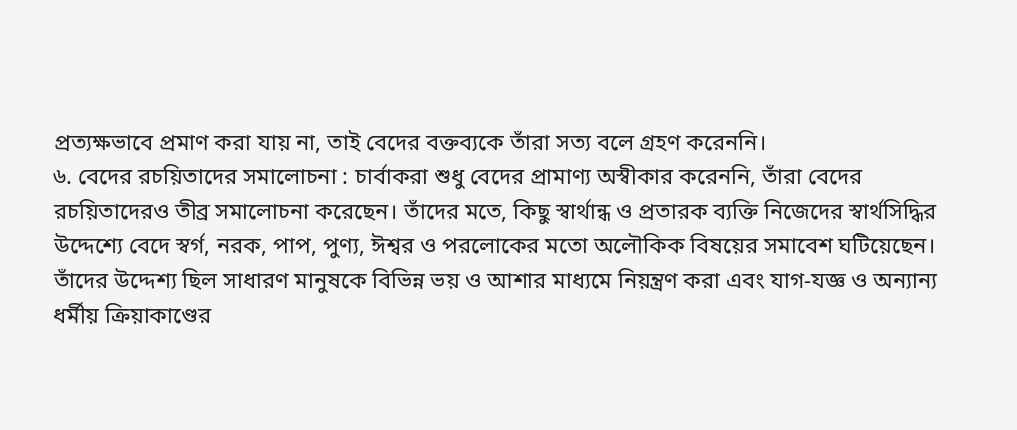প্রত্যক্ষভাবে প্রমাণ করা যায় না, তাই বেদের বক্তব্যকে তাঁরা সত্য বলে গ্রহণ করেননি।
৬. বেদের রচয়িতাদের সমালোচনা : চার্বাকরা শুধু বেদের প্রামাণ্য অস্বীকার করেননি, তাঁরা বেদের রচয়িতাদেরও তীব্র সমালোচনা করেছেন। তাঁদের মতে, কিছু স্বার্থান্ধ ও প্রতারক ব্যক্তি নিজেদের স্বার্থসিদ্ধির উদ্দেশ্যে বেদে স্বর্গ, নরক, পাপ, পুণ্য, ঈশ্বর ও পরলোকের মতো অলৌকিক বিষয়ের সমাবেশ ঘটিয়েছেন।
তাঁদের উদ্দেশ্য ছিল সাধারণ মানুষকে বিভিন্ন ভয় ও আশার মাধ্যমে নিয়ন্ত্রণ করা এবং যাগ-যজ্ঞ ও অন্যান্য ধর্মীয় ক্রিয়াকাণ্ডের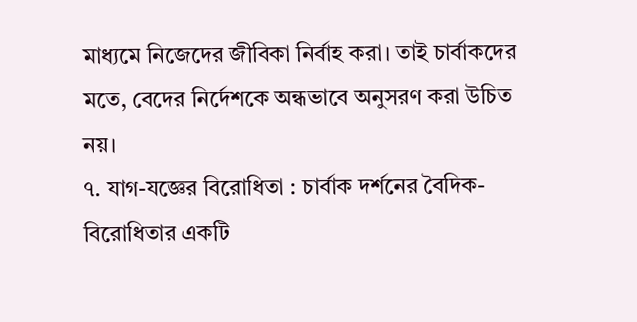মাধ্যমে নিজেদের জীবিকা নির্বাহ করা। তাই চার্বাকদের মতে, বেদের নির্দেশকে অন্ধভাবে অনুসরণ করা উচিত নয়।
৭. যাগ-যজ্ঞের বিরোধিতা : চার্বাক দর্শনের বৈদিক-বিরোধিতার একটি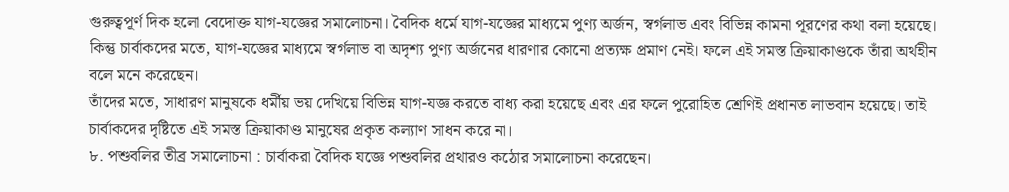গুরুত্বপূর্ণ দিক হলো বেদোক্ত যাগ-যজ্ঞের সমালোচনা। বৈদিক ধর্মে যাগ-যজ্ঞের মাধ্যমে পুণ্য অর্জন, স্বর্গলাভ এবং বিভিন্ন কামনা পূরণের কথা বলা হয়েছে।
কিন্তু চার্বাকদের মতে, যাগ-যজ্ঞের মাধ্যমে স্বর্গলাভ বা অদৃশ্য পুণ্য অর্জনের ধারণার কোনো প্রত্যক্ষ প্রমাণ নেই। ফলে এই সমস্ত ক্রিয়াকাণ্ডকে তাঁরা অর্থহীন বলে মনে করেছেন।
তাঁদের মতে, সাধারণ মানুষকে ধর্মীয় ভয় দেখিয়ে বিভিন্ন যাগ-যজ্ঞ করতে বাধ্য করা হয়েছে এবং এর ফলে পুরোহিত শ্রেণিই প্রধানত লাভবান হয়েছে। তাই চার্বাকদের দৃষ্টিতে এই সমস্ত ক্রিয়াকাণ্ড মানুষের প্রকৃত কল্যাণ সাধন করে না।
৮. পশুবলির তীব্র সমালোচনা : চার্বাকরা বৈদিক যজ্ঞে পশুবলির প্রথারও কঠোর সমালোচনা করেছেন।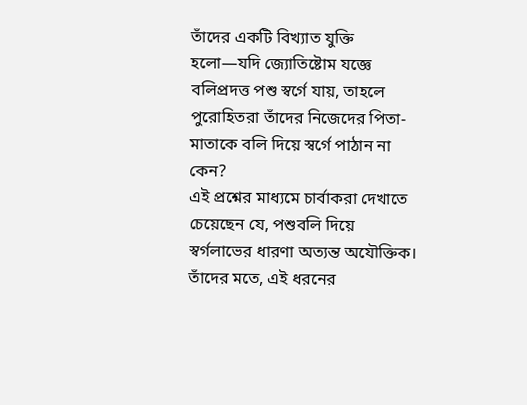তাঁদের একটি বিখ্যাত যুক্তি হলো—যদি জ্যোতিষ্টোম যজ্ঞে বলিপ্রদত্ত পশু স্বর্গে যায়, তাহলে পুরোহিতরা তাঁদের নিজেদের পিতা-মাতাকে বলি দিয়ে স্বর্গে পাঠান না কেন?
এই প্রশ্নের মাধ্যমে চার্বাকরা দেখাতে চেয়েছেন যে, পশুবলি দিয়ে স্বর্গলাভের ধারণা অত্যন্ত অযৌক্তিক। তাঁদের মতে, এই ধরনের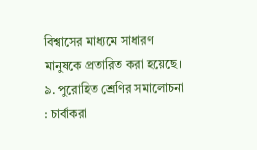বিশ্বাসের মাধ্যমে সাধারণ মানুষকে প্রতারিত করা হয়েছে।
৯. পুরোহিত শ্রেণির সমালোচনা : চার্বাকরা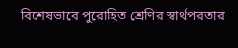বিশেষভাবে পুরোহিত শ্রেণির স্বার্থপরতার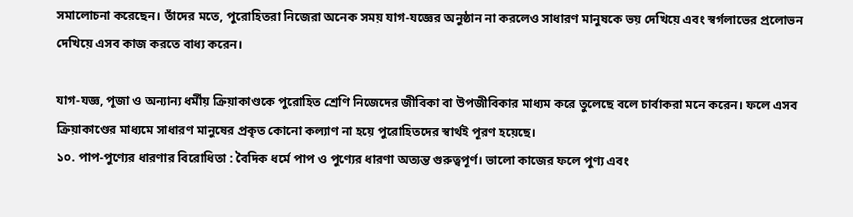সমালোচনা করেছেন। তাঁদের মতে, পুরোহিতরা নিজেরা অনেক সময় যাগ-যজ্ঞের অনুষ্ঠান না করলেও সাধারণ মানুষকে ভয় দেখিয়ে এবং স্বর্গলাভের প্রলোভন দেখিয়ে এসব কাজ করতে বাধ্য করেন।

যাগ-যজ্ঞ, পূজা ও অন্যান্য ধর্মীয় ক্রিয়াকাণ্ডকে পুরোহিত শ্রেণি নিজেদের জীবিকা বা উপজীবিকার মাধ্যম করে তুলেছে বলে চার্বাকরা মনে করেন। ফলে এসব ক্রিয়াকাণ্ডের মাধ্যমে সাধারণ মানুষের প্রকৃত কোনো কল্যাণ না হয়ে পুরোহিতদের স্বার্থই পূরণ হয়েছে।
১০. পাপ-পুণ্যের ধারণার বিরোধিতা : বৈদিক ধর্মে পাপ ও পুণ্যের ধারণা অত্যন্ত গুরুত্বপূর্ণ। ভালো কাজের ফলে পুণ্য এবং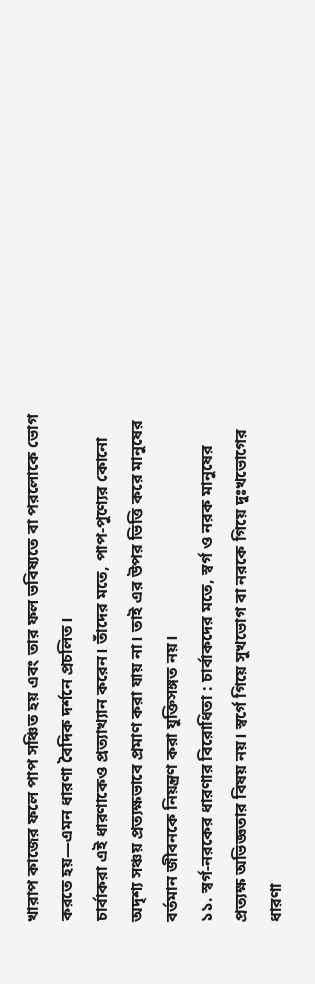খারাপ কাজের ফলে পাপ সঞ্চিত হয় এবং তার ফল ভবিষ্যতে বা পরলোকে ভোগ করতে হয়—এমন ধারণা বৈদিক দর্শনে প্রচলিত।
চার্বাকরা এই ধারণাকেও প্রত্যাখ্যান করেন। তাঁদের মতে, পাপ-পুণ্যের কোনো অদৃশ্য সঞ্চয় প্রত্যক্ষভাবে প্রমাণ করা যায় না। তাই এর উপর ভিত্তি করে মানুষের বর্তমান জীবনকে নিয়ন্ত্রণ করা যুক্তিসঙ্গত নয়।
১১. স্বর্গ-নরকের ধারণার বিরোধিতা : চার্বাকদের মতে, স্বর্গ ও নরক মানুষের প্রত্যক্ষ অভিজ্ঞতার বিষয় নয়। স্বর্গে গিয়ে সুখভোগ বা নরকে গিয়ে দুঃখভোগের ধারণা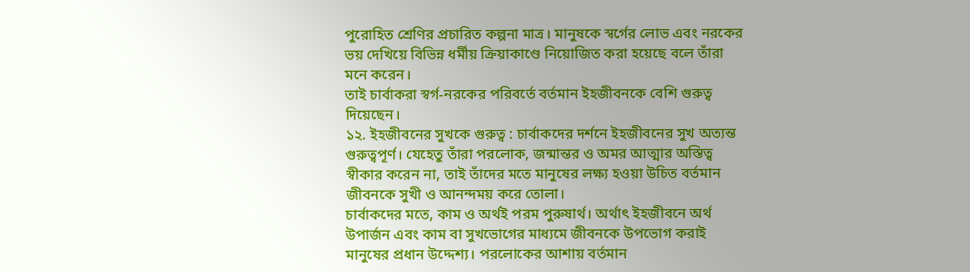পুরোহিত শ্রেণির প্রচারিত কল্পনা মাত্র। মানুষকে স্বর্গের লোভ এবং নরকের ভয় দেখিয়ে বিভিন্ন ধর্মীয় ক্রিয়াকাণ্ডে নিয়োজিত করা হয়েছে বলে তাঁরা মনে করেন।
তাই চার্বাকরা স্বর্গ-নরকের পরিবর্তে বর্তমান ইহজীবনকে বেশি গুরুত্ব দিয়েছেন।
১২. ইহজীবনের সুখকে গুরুত্ব : চার্বাকদের দর্শনে ইহজীবনের সুখ অত্যন্ত গুরুত্বপূর্ণ। যেহেতু তাঁরা পরলোক, জন্মান্তর ও অমর আত্মার অস্তিত্ব স্বীকার করেন না, তাই তাঁদের মতে মানুষের লক্ষ্য হওয়া উচিত বর্তমান জীবনকে সুখী ও আনন্দময় করে তোলা।
চার্বাকদের মতে, কাম ও অর্থই পরম পুরুষার্থ। অর্থাৎ ইহজীবনে অর্থ উপার্জন এবং কাম বা সুখভোগের মাধ্যমে জীবনকে উপভোগ করাই মানুষের প্রধান উদ্দেশ্য। পরলোকের আশায় বর্তমান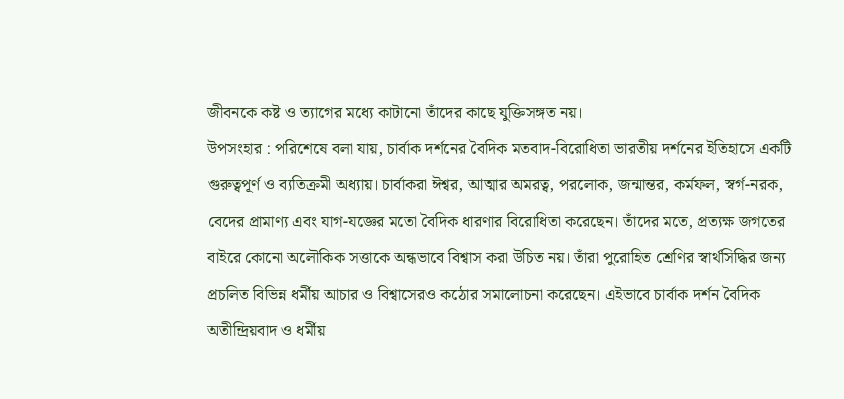জীবনকে কষ্ট ও ত্যাগের মধ্যে কাটানো তাঁদের কাছে যুক্তিসঙ্গত নয়।
উপসংহার : পরিশেষে বলা যায়, চার্বাক দর্শনের বৈদিক মতবাদ-বিরোধিতা ভারতীয় দর্শনের ইতিহাসে একটি গুরুত্বপূর্ণ ও ব্যতিক্রমী অধ্যায়। চার্বাকরা ঈশ্বর, আত্মার অমরত্ব, পরলোক, জন্মান্তর, কর্মফল, স্বর্গ-নরক, বেদের প্রামাণ্য এবং যাগ-যজ্ঞের মতো বৈদিক ধারণার বিরোধিতা করেছেন। তাঁদের মতে, প্রত্যক্ষ জগতের বাইরে কোনো অলৌকিক সত্তাকে অন্ধভাবে বিশ্বাস করা উচিত নয়। তাঁরা পুরোহিত শ্রেণির স্বার্থসিদ্ধির জন্য প্রচলিত বিভিন্ন ধর্মীয় আচার ও বিশ্বাসেরও কঠোর সমালোচনা করেছেন। এইভাবে চার্বাক দর্শন বৈদিক অতীন্দ্রিয়বাদ ও ধর্মীয়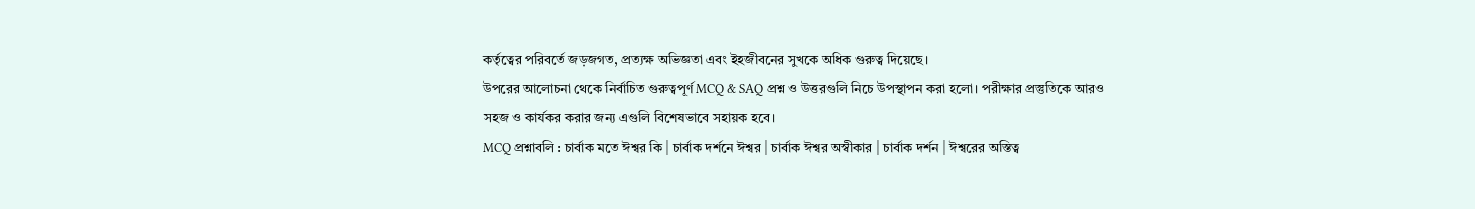কর্তৃত্বের পরিবর্তে জড়জগত, প্রত্যক্ষ অভিজ্ঞতা এবং ইহজীবনের সুখকে অধিক গুরুত্ব দিয়েছে।
উপরের আলোচনা থেকে নির্বাচিত গুরুত্বপূর্ণ MCQ & SAQ প্রশ্ন ও উত্তরগুলি নিচে উপস্থাপন করা হলো। পরীক্ষার প্রস্তুতিকে আরও সহজ ও কার্যকর করার জন্য এগুলি বিশেষভাবে সহায়ক হবে।
MCQ প্রশ্নাবলি : চার্বাক মতে ঈশ্বর কি | চার্বাক দর্শনে ঈশ্বর | চার্বাক ঈশ্বর অস্বীকার | চার্বাক দর্শন | ঈশ্বরের অস্তিত্ব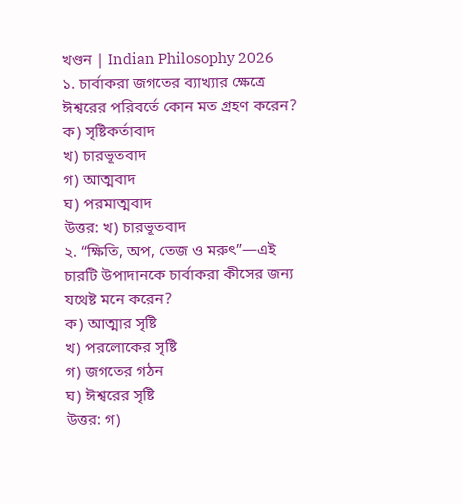খণ্ডন | Indian Philosophy 2026
১. চার্বাকরা জগতের ব্যাখ্যার ক্ষেত্রে ঈশ্বরের পরিবর্তে কোন মত গ্রহণ করেন?
ক) সৃষ্টিকর্তাবাদ
খ) চারভূতবাদ
গ) আত্মবাদ
ঘ) পরমাত্মবাদ
উত্তর: খ) চারভূতবাদ
২. “ক্ষিতি, অপ, তেজ ও মরুৎ”—এই চারটি উপাদানকে চার্বাকরা কীসের জন্য যথেষ্ট মনে করেন?
ক) আত্মার সৃষ্টি
খ) পরলোকের সৃষ্টি
গ) জগতের গঠন
ঘ) ঈশ্বরের সৃষ্টি
উত্তর: গ)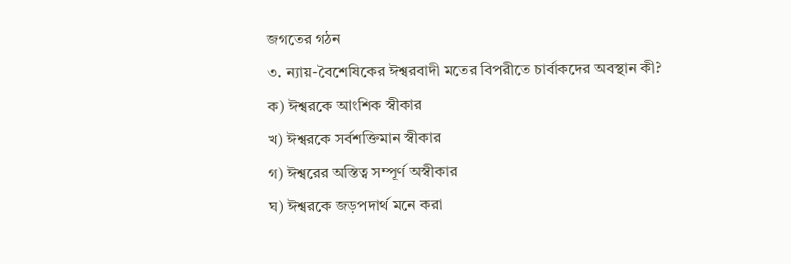জগতের গঠন
৩. ন্যায়-বৈশেষিকের ঈশ্বরবাদী মতের বিপরীতে চার্বাকদের অবস্থান কী?
ক) ঈশ্বরকে আংশিক স্বীকার
খ) ঈশ্বরকে সর্বশক্তিমান স্বীকার
গ) ঈশ্বরের অস্তিত্ব সম্পূর্ণ অস্বীকার
ঘ) ঈশ্বরকে জড়পদার্থ মনে করা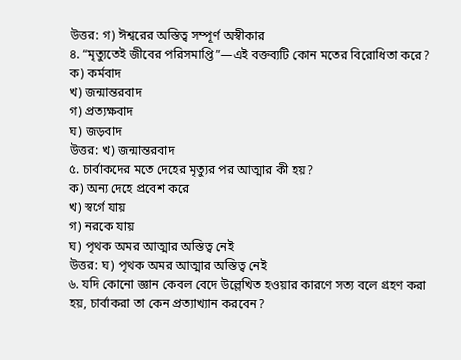উত্তর: গ) ঈশ্বরের অস্তিত্ব সম্পূর্ণ অস্বীকার
৪. “মৃত্যুতেই জীবের পরিসমাপ্তি”—এই বক্তব্যটি কোন মতের বিরোধিতা করে?
ক) কর্মবাদ
খ) জন্মান্তরবাদ
গ) প্রত্যক্ষবাদ
ঘ) জড়বাদ
উত্তর: খ) জন্মান্তরবাদ
৫. চার্বাকদের মতে দেহের মৃত্যুর পর আত্মার কী হয়?
ক) অন্য দেহে প্রবেশ করে
খ) স্বর্গে যায়
গ) নরকে যায়
ঘ) পৃথক অমর আত্মার অস্তিত্ব নেই
উত্তর: ঘ) পৃথক অমর আত্মার অস্তিত্ব নেই
৬. যদি কোনো জ্ঞান কেবল বেদে উল্লেখিত হওয়ার কারণে সত্য বলে গ্রহণ করা হয়, চার্বাকরা তা কেন প্রত্যাখ্যান করবেন?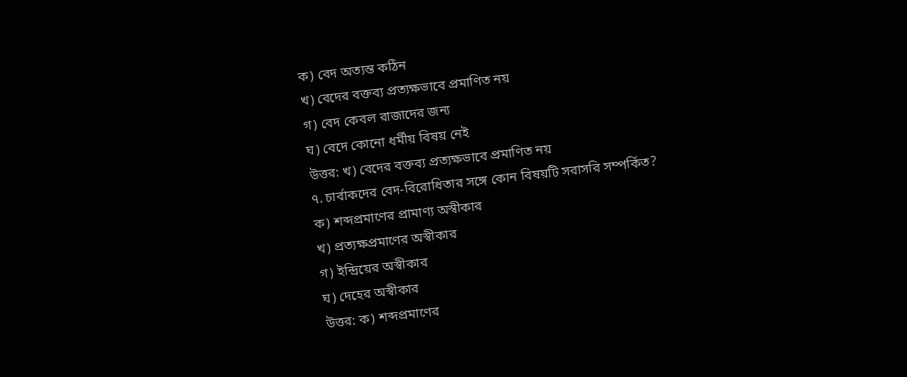ক) বেদ অত্যন্ত কঠিন
খ) বেদের বক্তব্য প্রত্যক্ষভাবে প্রমাণিত নয়
গ) বেদ কেবল রাজাদের জন্য
ঘ) বেদে কোনো ধর্মীয় বিষয় নেই
উত্তর: খ) বেদের বক্তব্য প্রত্যক্ষভাবে প্রমাণিত নয়
৭. চার্বাকদের বেদ-বিরোধিতার সঙ্গে কোন বিষয়টি সরাসরি সম্পর্কিত?
ক) শব্দপ্রমাণের প্রামাণ্য অস্বীকার
খ) প্রত্যক্ষপ্রমাণের অস্বীকার
গ) ইন্দ্রিয়ের অস্বীকার
ঘ) দেহের অস্বীকার
উত্তর: ক) শব্দপ্রমাণের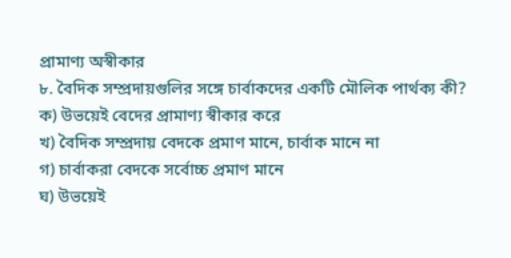প্রামাণ্য অস্বীকার
৮. বৈদিক সম্প্রদায়গুলির সঙ্গে চার্বাকদের একটি মৌলিক পার্থক্য কী?
ক) উভয়েই বেদের প্রামাণ্য স্বীকার করে
খ) বৈদিক সম্প্রদায় বেদকে প্রমাণ মানে, চার্বাক মানে না
গ) চার্বাকরা বেদকে সর্বোচ্চ প্রমাণ মানে
ঘ) উভয়েই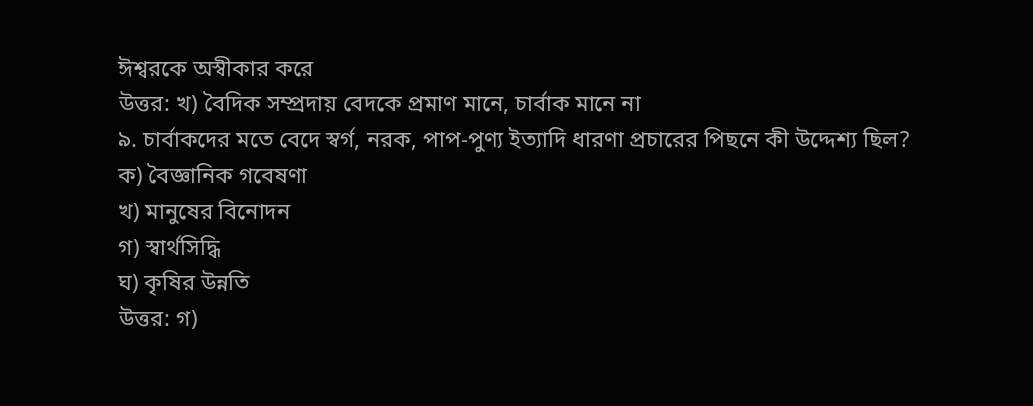ঈশ্বরকে অস্বীকার করে
উত্তর: খ) বৈদিক সম্প্রদায় বেদকে প্রমাণ মানে, চার্বাক মানে না
৯. চার্বাকদের মতে বেদে স্বর্গ, নরক, পাপ-পুণ্য ইত্যাদি ধারণা প্রচারের পিছনে কী উদ্দেশ্য ছিল?
ক) বৈজ্ঞানিক গবেষণা
খ) মানুষের বিনোদন
গ) স্বার্থসিদ্ধি
ঘ) কৃষির উন্নতি
উত্তর: গ)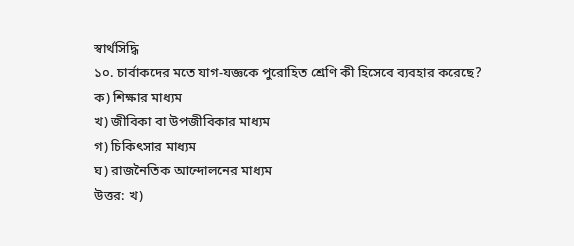স্বার্থসিদ্ধি
১০. চার্বাকদের মতে যাগ-যজ্ঞকে পুরোহিত শ্রেণি কী হিসেবে ব্যবহার করেছে?
ক) শিক্ষার মাধ্যম
খ) জীবিকা বা উপজীবিকার মাধ্যম
গ) চিকিৎসার মাধ্যম
ঘ) রাজনৈতিক আন্দোলনের মাধ্যম
উত্তর: খ)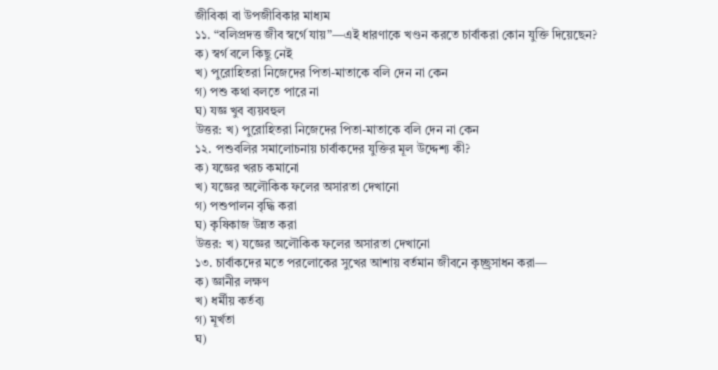জীবিকা বা উপজীবিকার মাধ্যম
১১. “বলিপ্রদত্ত জীব স্বর্গে যায়”—এই ধারণাকে খণ্ডন করতে চার্বাকরা কোন যুক্তি দিয়েছেন?
ক) স্বর্গ বলে কিছু নেই
খ) পুরোহিতরা নিজেদের পিতা-মাতাকে বলি দেন না কেন
গ) পশু কথা বলতে পারে না
ঘ) যজ্ঞ খুব ব্যয়বহুল
উত্তর: খ) পুরোহিতরা নিজেদের পিতা-মাতাকে বলি দেন না কেন
১২. পশুবলির সমালোচনায় চার্বাকদের যুক্তির মূল উদ্দেশ্য কী?
ক) যজ্ঞের খরচ কমানো
খ) যজ্ঞের অলৌকিক ফলের অসারতা দেখানো
গ) পশুপালন বৃদ্ধি করা
ঘ) কৃষিকাজ উন্নত করা
উত্তর: খ) যজ্ঞের অলৌকিক ফলের অসারতা দেখানো
১৩. চার্বাকদের মতে পরলোকের সুখের আশায় বর্তমান জীবনে কৃচ্ছ্রসাধন করা—
ক) জ্ঞানীর লক্ষণ
খ) ধর্মীয় কর্তব্য
গ) মূর্খতা
ঘ)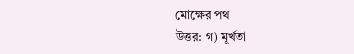মোক্ষের পথ
উত্তর: গ) মূর্খতা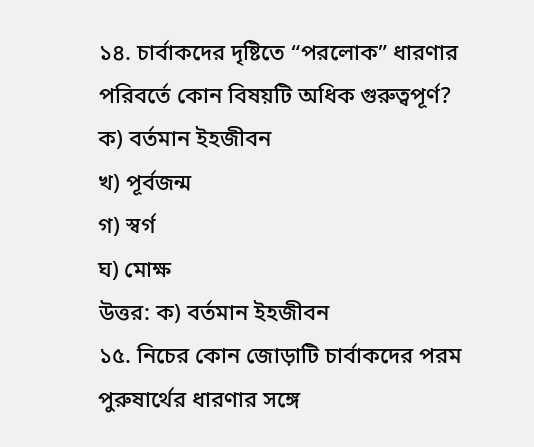১৪. চার্বাকদের দৃষ্টিতে “পরলোক” ধারণার পরিবর্তে কোন বিষয়টি অধিক গুরুত্বপূর্ণ?
ক) বর্তমান ইহজীবন
খ) পূর্বজন্ম
গ) স্বর্গ
ঘ) মোক্ষ
উত্তর: ক) বর্তমান ইহজীবন
১৫. নিচের কোন জোড়াটি চার্বাকদের পরম পুরুষার্থের ধারণার সঙ্গে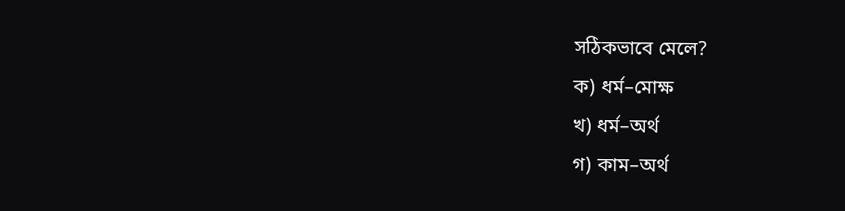সঠিকভাবে মেলে?
ক) ধর্ম–মোক্ষ
খ) ধর্ম–অর্থ
গ) কাম–অর্থ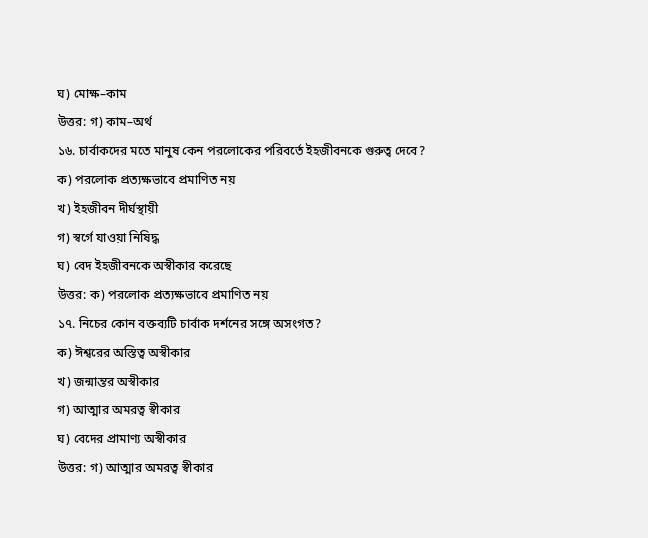ঘ) মোক্ষ–কাম
উত্তর: গ) কাম–অর্থ
১৬. চার্বাকদের মতে মানুষ কেন পরলোকের পরিবর্তে ইহজীবনকে গুরুত্ব দেবে?
ক) পরলোক প্রত্যক্ষভাবে প্রমাণিত নয়
খ) ইহজীবন দীর্ঘস্থায়ী
গ) স্বর্গে যাওয়া নিষিদ্ধ
ঘ) বেদ ইহজীবনকে অস্বীকার করেছে
উত্তর: ক) পরলোক প্রত্যক্ষভাবে প্রমাণিত নয়
১৭. নিচের কোন বক্তব্যটি চার্বাক দর্শনের সঙ্গে অসংগত?
ক) ঈশ্বরের অস্তিত্ব অস্বীকার
খ) জন্মান্তর অস্বীকার
গ) আত্মার অমরত্ব স্বীকার
ঘ) বেদের প্রামাণ্য অস্বীকার
উত্তর: গ) আত্মার অমরত্ব স্বীকার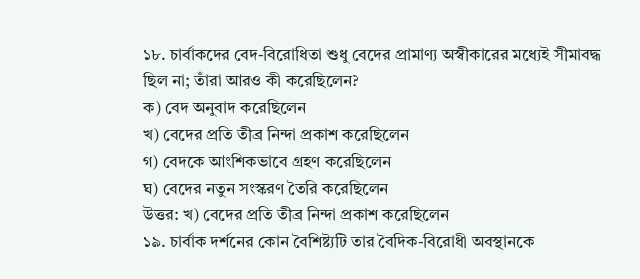১৮. চার্বাকদের বেদ-বিরোধিতা শুধু বেদের প্রামাণ্য অস্বীকারের মধ্যেই সীমাবদ্ধ ছিল না; তাঁরা আরও কী করেছিলেন?
ক) বেদ অনুবাদ করেছিলেন
খ) বেদের প্রতি তীব্র নিন্দা প্রকাশ করেছিলেন
গ) বেদকে আংশিকভাবে গ্রহণ করেছিলেন
ঘ) বেদের নতুন সংস্করণ তৈরি করেছিলেন
উত্তর: খ) বেদের প্রতি তীব্র নিন্দা প্রকাশ করেছিলেন
১৯. চার্বাক দর্শনের কোন বৈশিষ্ট্যটি তার বৈদিক-বিরোধী অবস্থানকে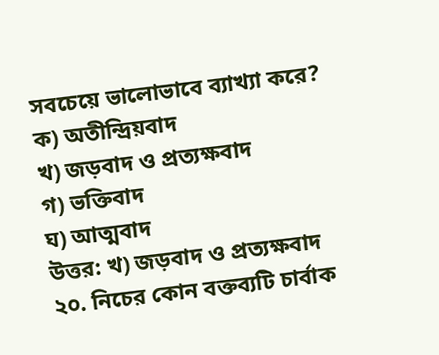সবচেয়ে ভালোভাবে ব্যাখ্যা করে?
ক) অতীন্দ্রিয়বাদ
খ) জড়বাদ ও প্রত্যক্ষবাদ
গ) ভক্তিবাদ
ঘ) আত্মবাদ
উত্তর: খ) জড়বাদ ও প্রত্যক্ষবাদ
২০. নিচের কোন বক্তব্যটি চার্বাক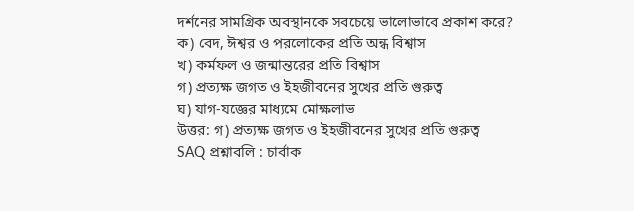দর্শনের সামগ্রিক অবস্থানকে সবচেয়ে ভালোভাবে প্রকাশ করে?
ক) বেদ, ঈশ্বর ও পরলোকের প্রতি অন্ধ বিশ্বাস
খ) কর্মফল ও জন্মান্তরের প্রতি বিশ্বাস
গ) প্রত্যক্ষ জগত ও ইহজীবনের সুখের প্রতি গুরুত্ব
ঘ) যাগ-যজ্ঞের মাধ্যমে মোক্ষলাভ
উত্তর: গ) প্রত্যক্ষ জগত ও ইহজীবনের সুখের প্রতি গুরুত্ব
SAQ প্রশ্নাবলি : চার্বাক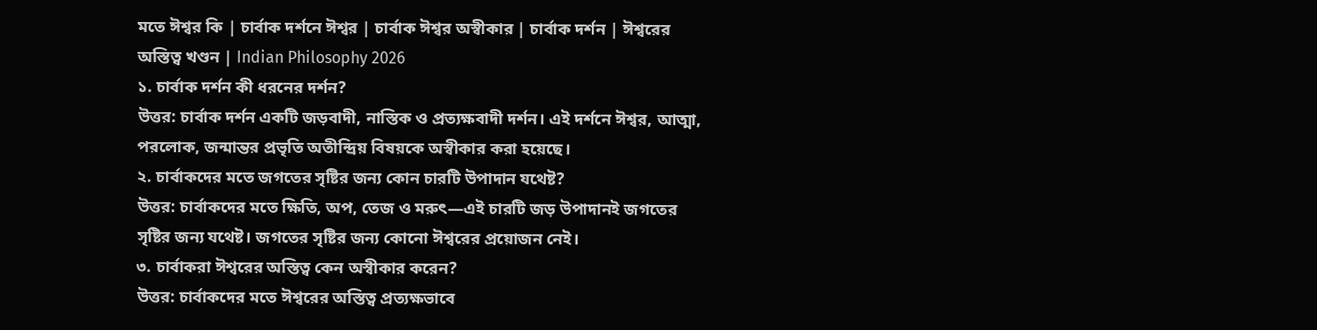মতে ঈশ্বর কি | চার্বাক দর্শনে ঈশ্বর | চার্বাক ঈশ্বর অস্বীকার | চার্বাক দর্শন | ঈশ্বরের অস্তিত্ব খণ্ডন | Indian Philosophy 2026
১. চার্বাক দর্শন কী ধরনের দর্শন?
উত্তর: চার্বাক দর্শন একটি জড়বাদী, নাস্তিক ও প্রত্যক্ষবাদী দর্শন। এই দর্শনে ঈশ্বর, আত্মা, পরলোক, জন্মান্তর প্রভৃতি অতীন্দ্রিয় বিষয়কে অস্বীকার করা হয়েছে।
২. চার্বাকদের মতে জগতের সৃষ্টির জন্য কোন চারটি উপাদান যথেষ্ট?
উত্তর: চার্বাকদের মতে ক্ষিতি, অপ, তেজ ও মরুৎ—এই চারটি জড় উপাদানই জগতের সৃষ্টির জন্য যথেষ্ট। জগতের সৃষ্টির জন্য কোনো ঈশ্বরের প্রয়োজন নেই।
৩. চার্বাকরা ঈশ্বরের অস্তিত্ব কেন অস্বীকার করেন?
উত্তর: চার্বাকদের মতে ঈশ্বরের অস্তিত্ব প্রত্যক্ষভাবে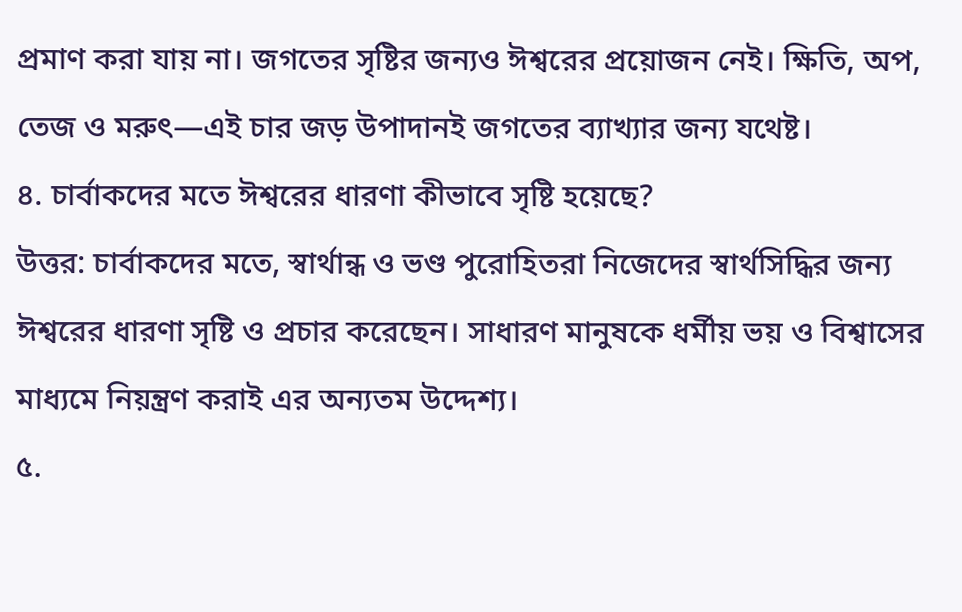প্রমাণ করা যায় না। জগতের সৃষ্টির জন্যও ঈশ্বরের প্রয়োজন নেই। ক্ষিতি, অপ, তেজ ও মরুৎ—এই চার জড় উপাদানই জগতের ব্যাখ্যার জন্য যথেষ্ট।
৪. চার্বাকদের মতে ঈশ্বরের ধারণা কীভাবে সৃষ্টি হয়েছে?
উত্তর: চার্বাকদের মতে, স্বার্থান্ধ ও ভণ্ড পুরোহিতরা নিজেদের স্বার্থসিদ্ধির জন্য ঈশ্বরের ধারণা সৃষ্টি ও প্রচার করেছেন। সাধারণ মানুষকে ধর্মীয় ভয় ও বিশ্বাসের মাধ্যমে নিয়ন্ত্রণ করাই এর অন্যতম উদ্দেশ্য।
৫.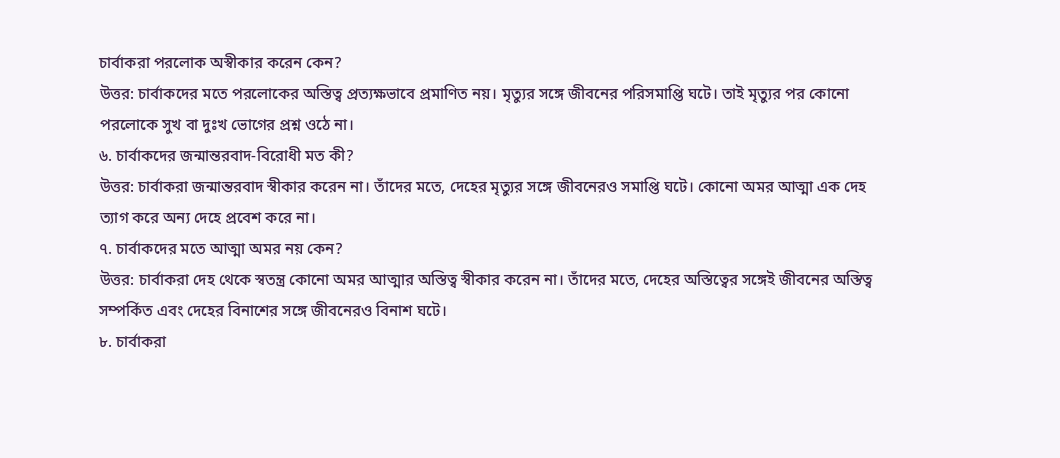চার্বাকরা পরলোক অস্বীকার করেন কেন?
উত্তর: চার্বাকদের মতে পরলোকের অস্তিত্ব প্রত্যক্ষভাবে প্রমাণিত নয়। মৃত্যুর সঙ্গে জীবনের পরিসমাপ্তি ঘটে। তাই মৃত্যুর পর কোনো পরলোকে সুখ বা দুঃখ ভোগের প্রশ্ন ওঠে না।
৬. চার্বাকদের জন্মান্তরবাদ-বিরোধী মত কী?
উত্তর: চার্বাকরা জন্মান্তরবাদ স্বীকার করেন না। তাঁদের মতে, দেহের মৃত্যুর সঙ্গে জীবনেরও সমাপ্তি ঘটে। কোনো অমর আত্মা এক দেহ ত্যাগ করে অন্য দেহে প্রবেশ করে না।
৭. চার্বাকদের মতে আত্মা অমর নয় কেন?
উত্তর: চার্বাকরা দেহ থেকে স্বতন্ত্র কোনো অমর আত্মার অস্তিত্ব স্বীকার করেন না। তাঁদের মতে, দেহের অস্তিত্বের সঙ্গেই জীবনের অস্তিত্ব সম্পর্কিত এবং দেহের বিনাশের সঙ্গে জীবনেরও বিনাশ ঘটে।
৮. চার্বাকরা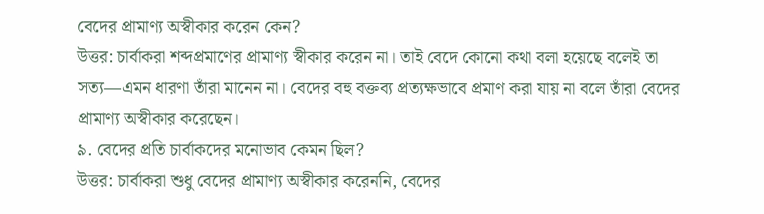বেদের প্রামাণ্য অস্বীকার করেন কেন?
উত্তর: চার্বাকরা শব্দপ্রমাণের প্রামাণ্য স্বীকার করেন না। তাই বেদে কোনো কথা বলা হয়েছে বলেই তা সত্য—এমন ধারণা তাঁরা মানেন না। বেদের বহু বক্তব্য প্রত্যক্ষভাবে প্রমাণ করা যায় না বলে তাঁরা বেদের প্রামাণ্য অস্বীকার করেছেন।
৯. বেদের প্রতি চার্বাকদের মনোভাব কেমন ছিল?
উত্তর: চার্বাকরা শুধু বেদের প্রামাণ্য অস্বীকার করেননি, বেদের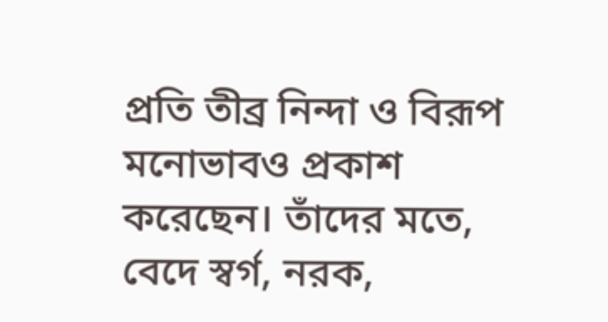প্রতি তীব্র নিন্দা ও বিরূপ মনোভাবও প্রকাশ করেছেন। তাঁদের মতে, বেদে স্বর্গ, নরক,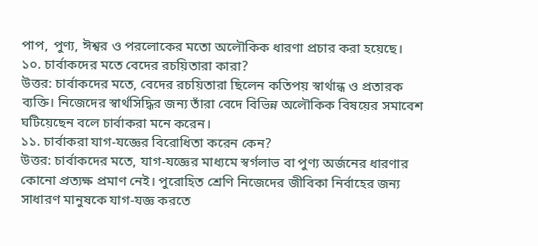পাপ, পুণ্য, ঈশ্বর ও পরলোকের মতো অলৌকিক ধারণা প্রচার করা হয়েছে।
১০. চার্বাকদের মতে বেদের রচয়িতারা কারা?
উত্তর: চার্বাকদের মতে, বেদের রচয়িতারা ছিলেন কতিপয় স্বার্থান্ধ ও প্রতারক ব্যক্তি। নিজেদের স্বার্থসিদ্ধির জন্য তাঁরা বেদে বিভিন্ন অলৌকিক বিষয়ের সমাবেশ ঘটিয়েছেন বলে চার্বাকরা মনে করেন।
১১. চার্বাকরা যাগ-যজ্ঞের বিরোধিতা করেন কেন?
উত্তর: চার্বাকদের মতে, যাগ-যজ্ঞের মাধ্যমে স্বর্গলাভ বা পুণ্য অর্জনের ধারণার কোনো প্রত্যক্ষ প্রমাণ নেই। পুরোহিত শ্রেণি নিজেদের জীবিকা নির্বাহের জন্য সাধারণ মানুষকে যাগ-যজ্ঞ করতে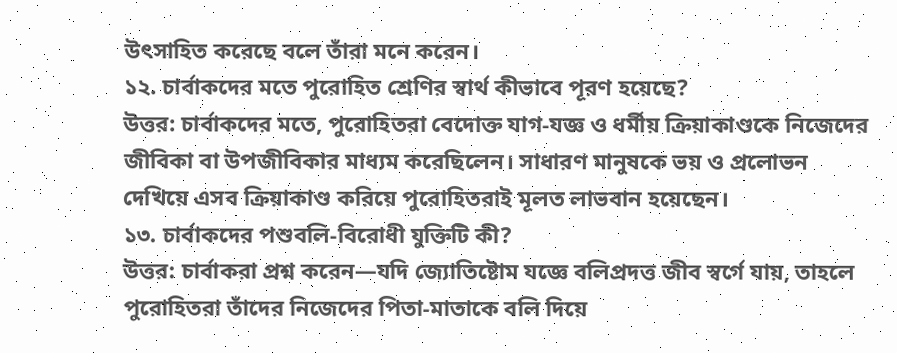উৎসাহিত করেছে বলে তাঁরা মনে করেন।
১২. চার্বাকদের মতে পুরোহিত শ্রেণির স্বার্থ কীভাবে পূরণ হয়েছে?
উত্তর: চার্বাকদের মতে, পুরোহিতরা বেদোক্ত যাগ-যজ্ঞ ও ধর্মীয় ক্রিয়াকাণ্ডকে নিজেদের জীবিকা বা উপজীবিকার মাধ্যম করেছিলেন। সাধারণ মানুষকে ভয় ও প্রলোভন দেখিয়ে এসব ক্রিয়াকাণ্ড করিয়ে পুরোহিতরাই মূলত লাভবান হয়েছেন।
১৩. চার্বাকদের পশুবলি-বিরোধী যুক্তিটি কী?
উত্তর: চার্বাকরা প্রশ্ন করেন—যদি জ্যোতিষ্টোম যজ্ঞে বলিপ্রদত্ত জীব স্বর্গে যায়, তাহলে পুরোহিতরা তাঁদের নিজেদের পিতা-মাতাকে বলি দিয়ে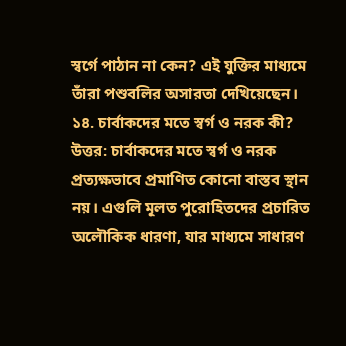স্বর্গে পাঠান না কেন? এই যুক্তির মাধ্যমে তাঁরা পশুবলির অসারতা দেখিয়েছেন।
১৪. চার্বাকদের মতে স্বর্গ ও নরক কী?
উত্তর: চার্বাকদের মতে স্বর্গ ও নরক প্রত্যক্ষভাবে প্রমাণিত কোনো বাস্তব স্থান নয়। এগুলি মূলত পুরোহিতদের প্রচারিত অলৌকিক ধারণা, যার মাধ্যমে সাধারণ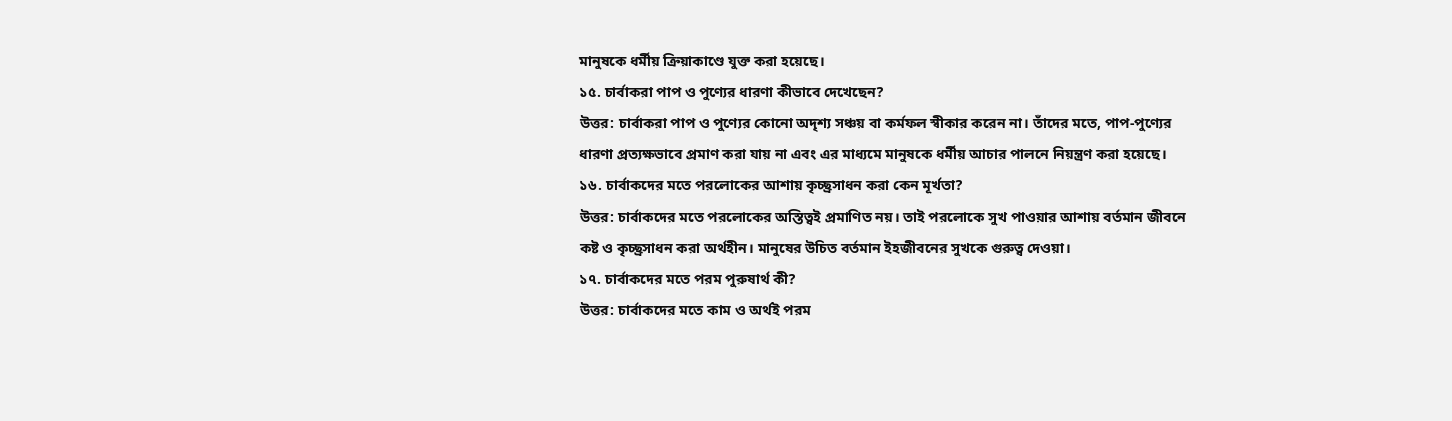মানুষকে ধর্মীয় ক্রিয়াকাণ্ডে যুক্ত করা হয়েছে।
১৫. চার্বাকরা পাপ ও পুণ্যের ধারণা কীভাবে দেখেছেন?
উত্তর: চার্বাকরা পাপ ও পুণ্যের কোনো অদৃশ্য সঞ্চয় বা কর্মফল স্বীকার করেন না। তাঁদের মতে, পাপ-পুণ্যের ধারণা প্রত্যক্ষভাবে প্রমাণ করা যায় না এবং এর মাধ্যমে মানুষকে ধর্মীয় আচার পালনে নিয়ন্ত্রণ করা হয়েছে।
১৬. চার্বাকদের মতে পরলোকের আশায় কৃচ্ছ্রসাধন করা কেন মূর্খতা?
উত্তর: চার্বাকদের মতে পরলোকের অস্তিত্বই প্রমাণিত নয়। তাই পরলোকে সুখ পাওয়ার আশায় বর্তমান জীবনে কষ্ট ও কৃচ্ছ্রসাধন করা অর্থহীন। মানুষের উচিত বর্তমান ইহজীবনের সুখকে গুরুত্ব দেওয়া।
১৭. চার্বাকদের মতে পরম পুরুষার্থ কী?
উত্তর: চার্বাকদের মতে কাম ও অর্থই পরম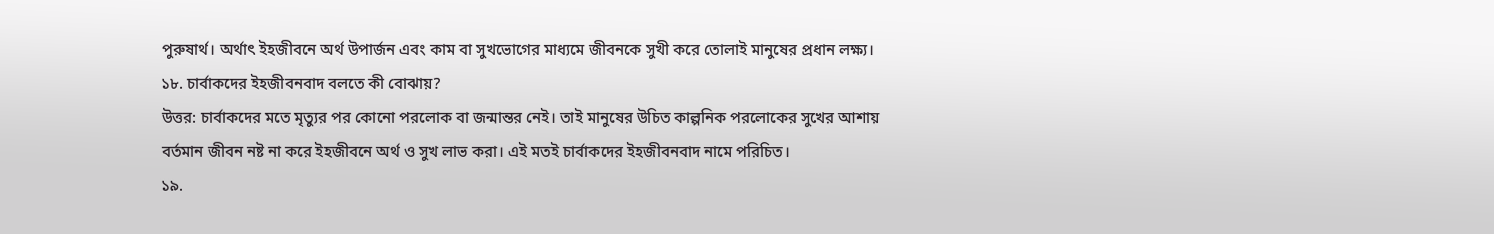পুরুষার্থ। অর্থাৎ ইহজীবনে অর্থ উপার্জন এবং কাম বা সুখভোগের মাধ্যমে জীবনকে সুখী করে তোলাই মানুষের প্রধান লক্ষ্য।
১৮. চার্বাকদের ইহজীবনবাদ বলতে কী বোঝায়?
উত্তর: চার্বাকদের মতে মৃত্যুর পর কোনো পরলোক বা জন্মান্তর নেই। তাই মানুষের উচিত কাল্পনিক পরলোকের সুখের আশায় বর্তমান জীবন নষ্ট না করে ইহজীবনে অর্থ ও সুখ লাভ করা। এই মতই চার্বাকদের ইহজীবনবাদ নামে পরিচিত।
১৯.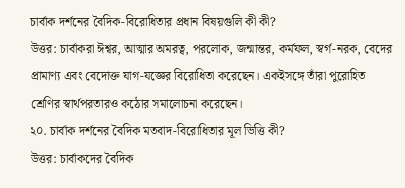চার্বাক দর্শনের বৈদিক-বিরোধিতার প্রধান বিষয়গুলি কী কী?
উত্তর: চার্বাকরা ঈশ্বর, আত্মার অমরত্ব, পরলোক, জন্মান্তর, কর্মফল, স্বর্গ-নরক, বেদের প্রামাণ্য এবং বেদোক্ত যাগ-যজ্ঞের বিরোধিতা করেছেন। একইসঙ্গে তাঁরা পুরোহিত শ্রেণির স্বার্থপরতারও কঠোর সমালোচনা করেছেন।
২০. চার্বাক দর্শনের বৈদিক মতবাদ-বিরোধিতার মূল ভিত্তি কী?
উত্তর: চার্বাকদের বৈদিক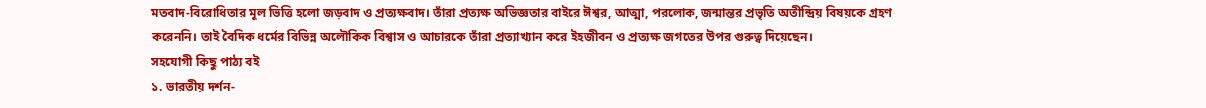মতবাদ-বিরোধিতার মূল ভিত্তি হলো জড়বাদ ও প্রত্যক্ষবাদ। তাঁরা প্রত্যক্ষ অভিজ্ঞতার বাইরে ঈশ্বর, আত্মা, পরলোক, জন্মান্তর প্রভৃতি অতীন্দ্রিয় বিষয়কে গ্রহণ করেননি। তাই বৈদিক ধর্মের বিভিন্ন অলৌকিক বিশ্বাস ও আচারকে তাঁরা প্রত্যাখ্যান করে ইহজীবন ও প্রত্যক্ষ জগতের উপর গুরুত্ব দিয়েছেন।
সহযোগী কিছু পাঠ্য বই
১. ভারতীয় দর্শন-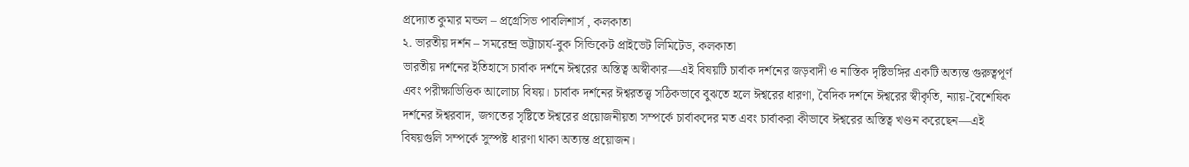প্রদ্যোত কুমার মন্ডল – প্রগ্রেসিভ পাবলিশার্স , কলকাতা
২. ভারতীয় দর্শন – সমরেন্দ্র ভট্টাচার্য-বুক সিন্ডিকেট প্রাইভেট লিমিটেড, কলকাতা
ভারতীয় দর্শনের ইতিহাসে চার্বাক দর্শনে ঈশ্বরের অস্তিত্ব অস্বীকার—এই বিষয়টি চার্বাক দর্শনের জড়বাদী ও নাস্তিক দৃষ্টিভঙ্গির একটি অত্যন্ত গুরুত্বপূর্ণ এবং পরীক্ষাভিত্তিক আলোচ্য বিষয়। চার্বাক দর্শনের ঈশ্বরতত্ত্ব সঠিকভাবে বুঝতে হলে ঈশ্বরের ধারণা, বৈদিক দর্শনে ঈশ্বরের স্বীকৃতি, ন্যায়-বৈশেষিক দর্শনের ঈশ্বরবাদ, জগতের সৃষ্টিতে ঈশ্বরের প্রয়োজনীয়তা সম্পর্কে চার্বাকদের মত এবং চার্বাকরা কীভাবে ঈশ্বরের অস্তিত্ব খণ্ডন করেছেন—এই বিষয়গুলি সম্পর্কে সুস্পষ্ট ধারণা থাকা অত্যন্ত প্রয়োজন।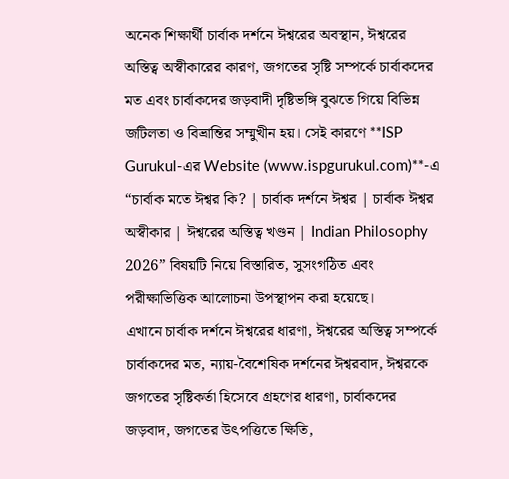অনেক শিক্ষার্থী চার্বাক দর্শনে ঈশ্বরের অবস্থান, ঈশ্বরের অস্তিত্ব অস্বীকারের কারণ, জগতের সৃষ্টি সম্পর্কে চার্বাকদের মত এবং চার্বাকদের জড়বাদী দৃষ্টিভঙ্গি বুঝতে গিয়ে বিভিন্ন জটিলতা ও বিভ্রান্তির সম্মুখীন হয়। সেই কারণে **ISP Gurukul-এর Website (www.ispgurukul.com)**-এ “চার্বাক মতে ঈশ্বর কি? | চার্বাক দর্শনে ঈশ্বর | চার্বাক ঈশ্বর অস্বীকার | ঈশ্বরের অস্তিত্ব খণ্ডন | Indian Philosophy 2026” বিষয়টি নিয়ে বিস্তারিত, সুসংগঠিত এবং পরীক্ষাভিত্তিক আলোচনা উপস্থাপন করা হয়েছে।
এখানে চার্বাক দর্শনে ঈশ্বরের ধারণা, ঈশ্বরের অস্তিত্ব সম্পর্কে চার্বাকদের মত, ন্যায়-বৈশেষিক দর্শনের ঈশ্বরবাদ, ঈশ্বরকে জগতের সৃষ্টিকর্তা হিসেবে গ্রহণের ধারণা, চার্বাকদের জড়বাদ, জগতের উৎপত্তিতে ক্ষিতি,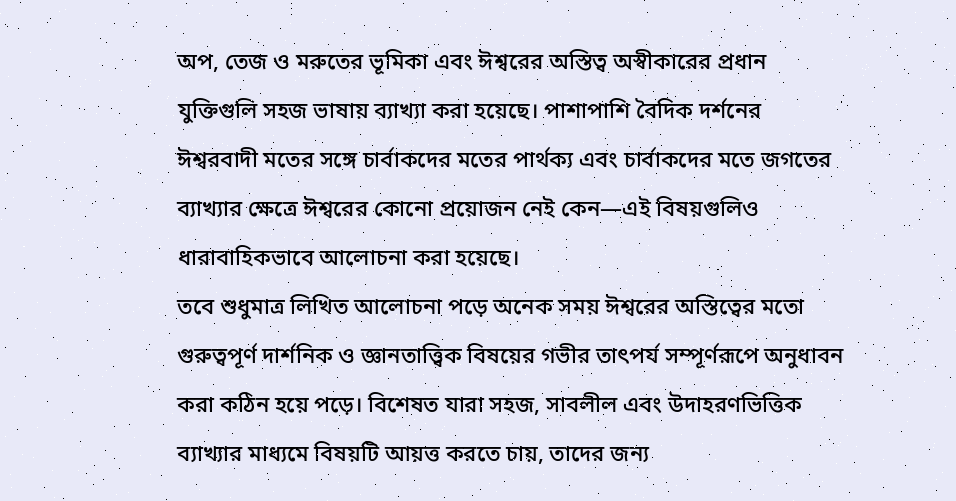অপ, তেজ ও মরুতের ভূমিকা এবং ঈশ্বরের অস্তিত্ব অস্বীকারের প্রধান যুক্তিগুলি সহজ ভাষায় ব্যাখ্যা করা হয়েছে। পাশাপাশি বৈদিক দর্শনের ঈশ্বরবাদী মতের সঙ্গে চার্বাকদের মতের পার্থক্য এবং চার্বাকদের মতে জগতের ব্যাখ্যার ক্ষেত্রে ঈশ্বরের কোনো প্রয়োজন নেই কেন—এই বিষয়গুলিও ধারাবাহিকভাবে আলোচনা করা হয়েছে।
তবে শুধুমাত্র লিখিত আলোচনা পড়ে অনেক সময় ঈশ্বরের অস্তিত্বের মতো গুরুত্বপূর্ণ দার্শনিক ও জ্ঞানতাত্ত্বিক বিষয়ের গভীর তাৎপর্য সম্পূর্ণরূপে অনুধাবন করা কঠিন হয়ে পড়ে। বিশেষত যারা সহজ, সাবলীল এবং উদাহরণভিত্তিক ব্যাখ্যার মাধ্যমে বিষয়টি আয়ত্ত করতে চায়, তাদের জন্য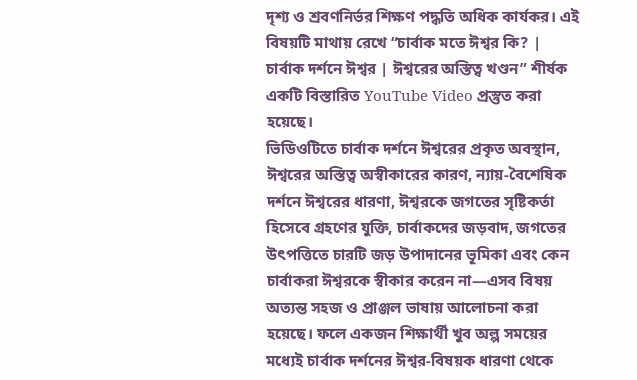দৃশ্য ও শ্রবণনির্ভর শিক্ষণ পদ্ধতি অধিক কার্যকর। এই বিষয়টি মাথায় রেখে “চার্বাক মতে ঈশ্বর কি? | চার্বাক দর্শনে ঈশ্বর | ঈশ্বরের অস্তিত্ব খণ্ডন” শীর্ষক একটি বিস্তারিত YouTube Video প্রস্তুত করা হয়েছে।
ভিডিওটিতে চার্বাক দর্শনে ঈশ্বরের প্রকৃত অবস্থান, ঈশ্বরের অস্তিত্ব অস্বীকারের কারণ, ন্যায়-বৈশেষিক দর্শনে ঈশ্বরের ধারণা, ঈশ্বরকে জগতের সৃষ্টিকর্তা হিসেবে গ্রহণের যুক্তি, চার্বাকদের জড়বাদ, জগতের উৎপত্তিতে চারটি জড় উপাদানের ভূমিকা এবং কেন চার্বাকরা ঈশ্বরকে স্বীকার করেন না—এসব বিষয় অত্যন্ত সহজ ও প্রাঞ্জল ভাষায় আলোচনা করা হয়েছে। ফলে একজন শিক্ষার্থী খুব অল্প সময়ের মধ্যেই চার্বাক দর্শনের ঈশ্বর-বিষয়ক ধারণা থেকে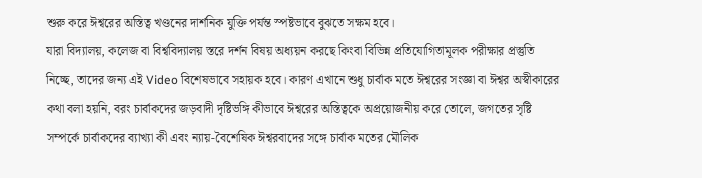শুরু করে ঈশ্বরের অস্তিত্ব খণ্ডনের দার্শনিক যুক্তি পর্যন্ত স্পষ্টভাবে বুঝতে সক্ষম হবে।
যারা বিদ্যালয়, কলেজ বা বিশ্ববিদ্যালয় স্তরে দর্শন বিষয় অধ্যয়ন করছে কিংবা বিভিন্ন প্রতিযোগিতামূলক পরীক্ষার প্রস্তুতি নিচ্ছে, তাদের জন্য এই Video বিশেষভাবে সহায়ক হবে। কারণ এখানে শুধু চার্বাক মতে ঈশ্বরের সংজ্ঞা বা ঈশ্বর অস্বীকারের কথা বলা হয়নি, বরং চার্বাকদের জড়বাদী দৃষ্টিভঙ্গি কীভাবে ঈশ্বরের অস্তিত্বকে অপ্রয়োজনীয় করে তোলে, জগতের সৃষ্টি সম্পর্কে চার্বাকদের ব্যাখ্যা কী এবং ন্যায়-বৈশেষিক ঈশ্বরবাদের সঙ্গে চার্বাক মতের মৌলিক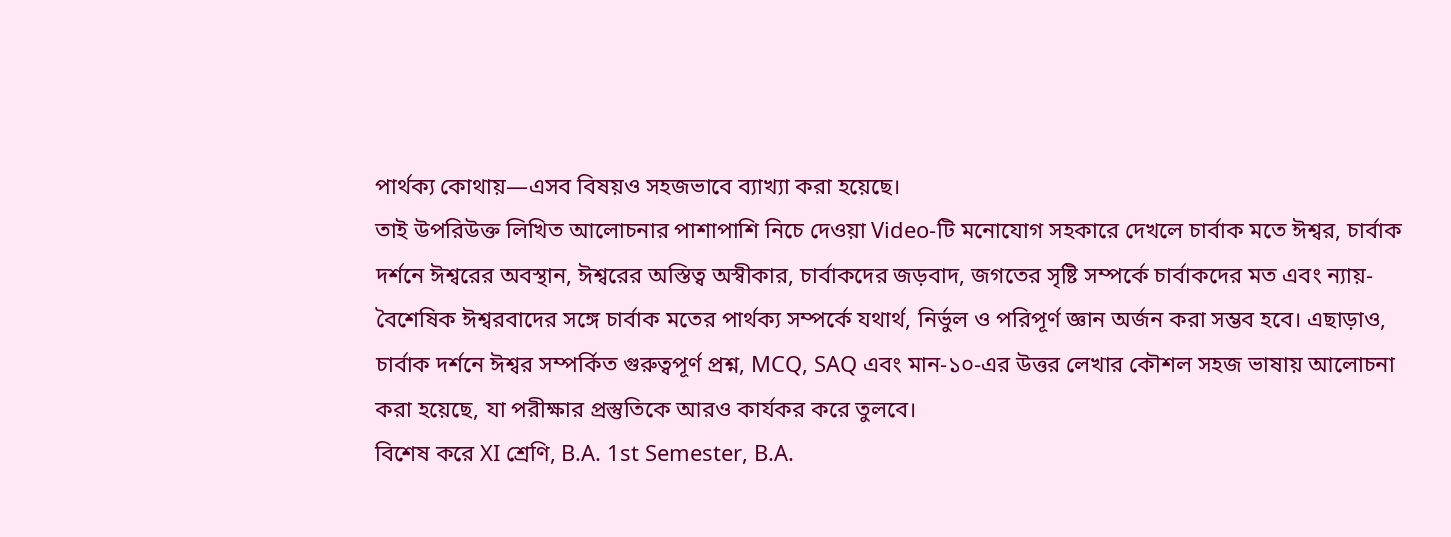পার্থক্য কোথায়—এসব বিষয়ও সহজভাবে ব্যাখ্যা করা হয়েছে।
তাই উপরিউক্ত লিখিত আলোচনার পাশাপাশি নিচে দেওয়া Video-টি মনোযোগ সহকারে দেখলে চার্বাক মতে ঈশ্বর, চার্বাক দর্শনে ঈশ্বরের অবস্থান, ঈশ্বরের অস্তিত্ব অস্বীকার, চার্বাকদের জড়বাদ, জগতের সৃষ্টি সম্পর্কে চার্বাকদের মত এবং ন্যায়-বৈশেষিক ঈশ্বরবাদের সঙ্গে চার্বাক মতের পার্থক্য সম্পর্কে যথার্থ, নির্ভুল ও পরিপূর্ণ জ্ঞান অর্জন করা সম্ভব হবে। এছাড়াও, চার্বাক দর্শনে ঈশ্বর সম্পর্কিত গুরুত্বপূর্ণ প্রশ্ন, MCQ, SAQ এবং মান-১০-এর উত্তর লেখার কৌশল সহজ ভাষায় আলোচনা করা হয়েছে, যা পরীক্ষার প্রস্তুতিকে আরও কার্যকর করে তুলবে।
বিশেষ করে XI শ্রেণি, B.A. 1st Semester, B.A.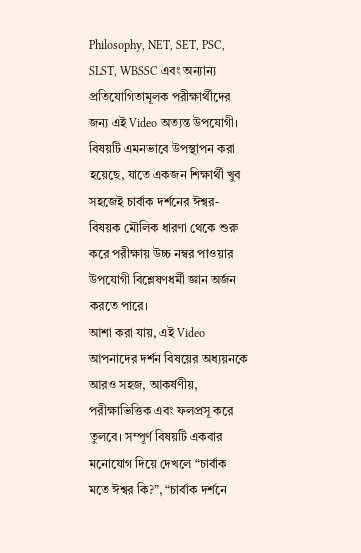Philosophy, NET, SET, PSC, SLST, WBSSC এবং অন্যান্য প্রতিযোগিতামূলক পরীক্ষার্থীদের জন্য এই Video অত্যন্ত উপযোগী। বিষয়টি এমনভাবে উপস্থাপন করা হয়েছে, যাতে একজন শিক্ষার্থী খুব সহজেই চার্বাক দর্শনের ঈশ্বর-বিষয়ক মৌলিক ধারণা থেকে শুরু করে পরীক্ষায় উচ্চ নম্বর পাওয়ার উপযোগী বিশ্লেষণধর্মী জ্ঞান অর্জন করতে পারে।
আশা করা যায়, এই Video আপনাদের দর্শন বিষয়ের অধ্যয়নকে আরও সহজ, আকর্ষণীয়, পরীক্ষাভিত্তিক এবং ফলপ্রসূ করে তুলবে। সম্পূর্ণ বিষয়টি একবার মনোযোগ দিয়ে দেখলে “চার্বাক মতে ঈশ্বর কি?”, “চার্বাক দর্শনে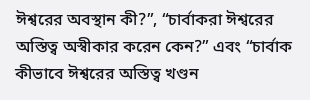ঈশ্বরের অবস্থান কী?”, “চার্বাকরা ঈশ্বরের অস্তিত্ব অস্বীকার করেন কেন?” এবং “চার্বাক কীভাবে ঈশ্বরের অস্তিত্ব খণ্ডন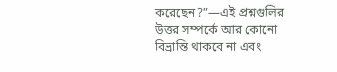করেছেন?”—এই প্রশ্নগুলির উত্তর সম্পর্কে আর কোনো বিভ্রান্তি থাকবে না এবং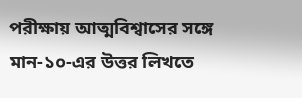পরীক্ষায় আত্মবিশ্বাসের সঙ্গে মান-১০-এর উত্তর লিখতে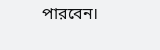পারবেন।